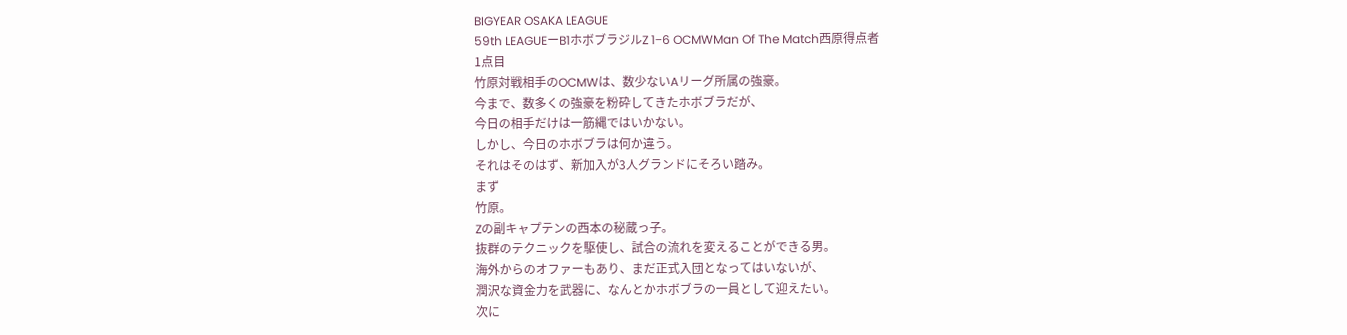BIGYEAR OSAKA LEAGUE
59th LEAGUEーB1ホボブラジルZ 1−6 OCMWMan Of The Match西原得点者
1点目
竹原対戦相手のOCMWは、数少ないAリーグ所属の強豪。
今まで、数多くの強豪を粉砕してきたホボブラだが、
今日の相手だけは一筋縄ではいかない。
しかし、今日のホボブラは何か違う。
それはそのはず、新加入が3人グランドにそろい踏み。
まず
竹原。
Zの副キャプテンの西本の秘蔵っ子。
抜群のテクニックを駆使し、試合の流れを変えることができる男。
海外からのオファーもあり、まだ正式入団となってはいないが、
潤沢な資金力を武器に、なんとかホボブラの一員として迎えたい。
次に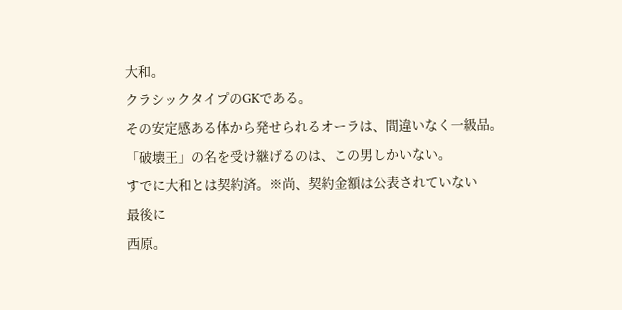大和。
クラシックタイプのGKである。
その安定感ある体から発せられるオーラは、間違いなく一級品。
「破壊王」の名を受け継げるのは、この男しかいない。
すでに大和とは契約済。※尚、契約金額は公表されていない
最後に
西原。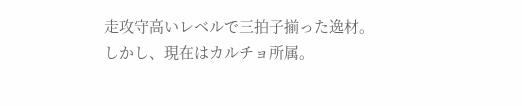走攻守高いレベルで三拍子揃った逸材。
しかし、現在はカルチョ所属。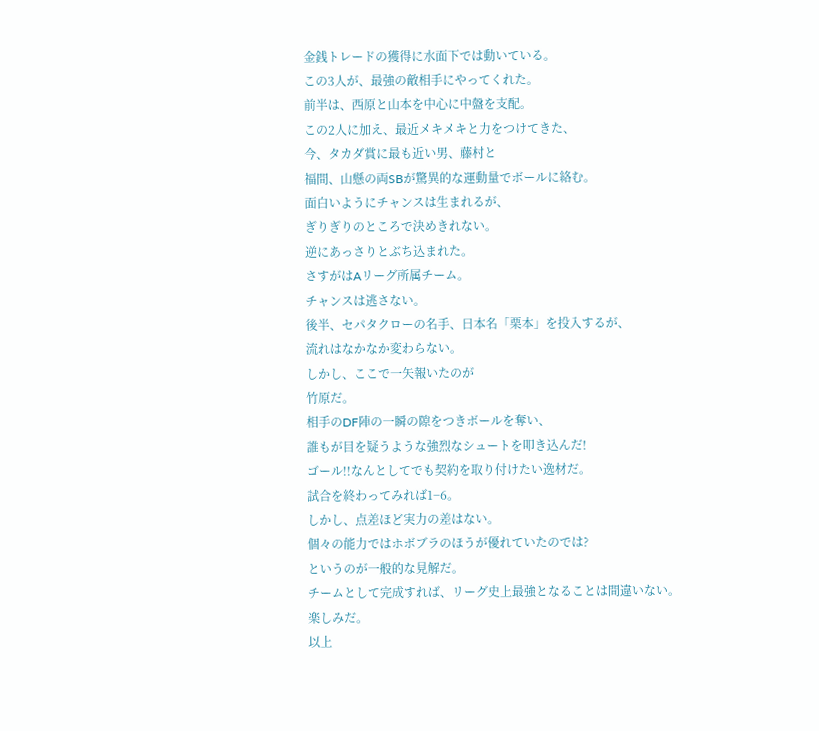金銭トレードの獲得に水面下では動いている。
この3人が、最強の敵相手にやってくれた。
前半は、西原と山本を中心に中盤を支配。
この2人に加え、最近メキメキと力をつけてきた、
今、タカダ賞に最も近い男、藤村と
福間、山懸の両SBが驚異的な運動量でボールに絡む。
面白いようにチャンスは生まれるが、
ぎりぎりのところで決めきれない。
逆にあっさりとぶち込まれた。
さすがはAリーグ所属チーム。
チャンスは逃さない。
後半、セパタクローの名手、日本名「栗本」を投入するが、
流れはなかなか変わらない。
しかし、ここで一矢報いたのが
竹原だ。
相手のDF陣の一瞬の隙をつきボールを奪い、
誰もが目を疑うような強烈なシュートを叩き込んだ!
ゴール!!なんとしてでも契約を取り付けたい逸材だ。
試合を終わってみれば1−6。
しかし、点差ほど実力の差はない。
個々の能力ではホボブラのほうが優れていたのでは?
というのが一般的な見解だ。
チームとして完成すれば、リーグ史上最強となることは間違いない。
楽しみだ。
以上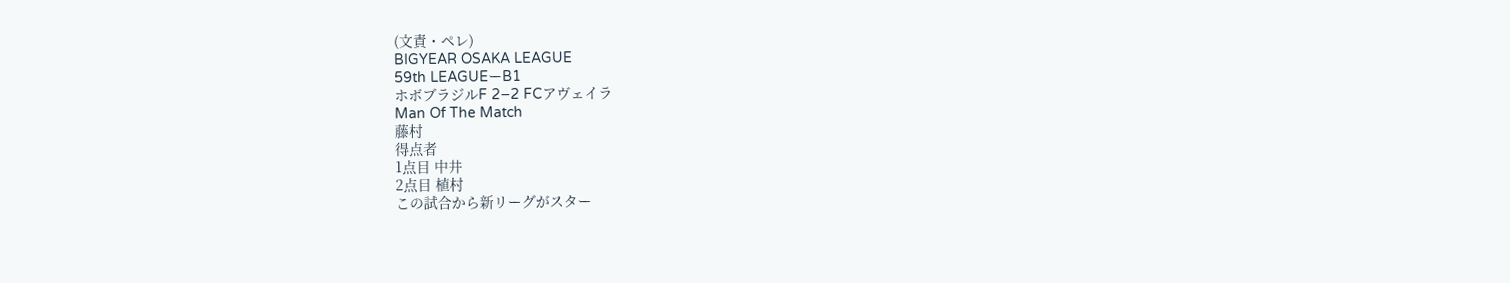(文責・ペレ)
BIGYEAR OSAKA LEAGUE
59th LEAGUEーB1
ホボブラジルF 2−2 FCアヴェイラ
Man Of The Match
藤村
得点者
1点目 中井
2点目 植村
この試合から新リーグがスター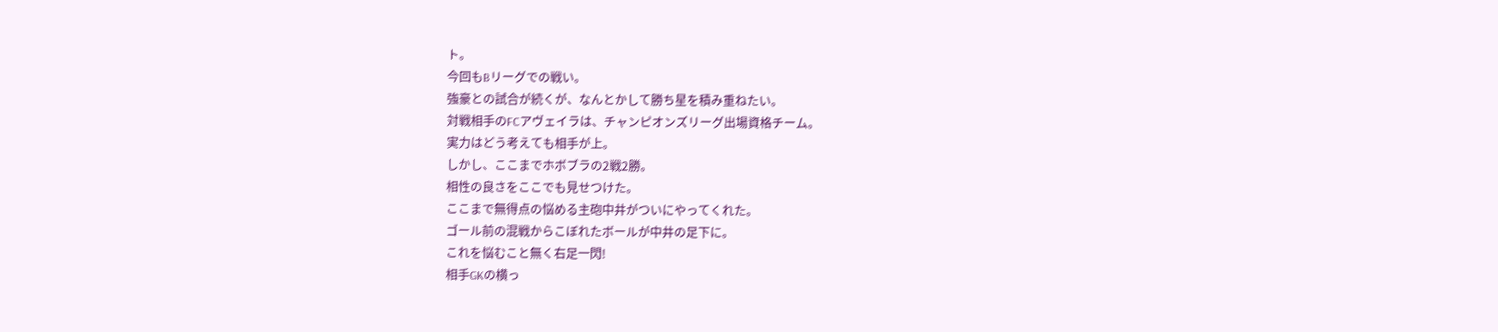ト。
今回もBリーグでの戦い。
強豪との試合が続くが、なんとかして勝ち星を積み重ねたい。
対戦相手のFCアヴェイラは、チャンピオンズリーグ出場資格チーム。
実力はどう考えても相手が上。
しかし、ここまでホボブラの2戦2勝。
相性の良さをここでも見せつけた。
ここまで無得点の悩める主砲中井がついにやってくれた。
ゴール前の混戦からこぼれたボールが中井の足下に。
これを悩むこと無く右足一閃!
相手GKの横っ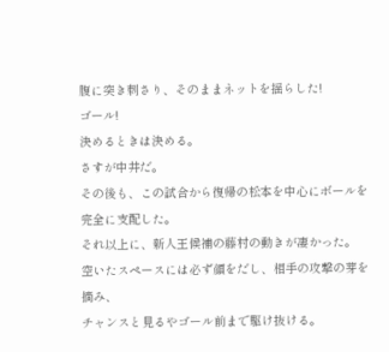腹に突き刺さり、そのままネットを揺らした!
ゴール!
決めるときは決める。
さすが中井だ。
その後も、この試合から復帰の松本を中心にボールを完全に支配した。
それ以上に、新人王候補の藤村の動きが凄かった。
空いたスペースには必ず顔をだし、相手の攻撃の芽を摘み、
チャンスと見るやゴール前まで駆け抜ける。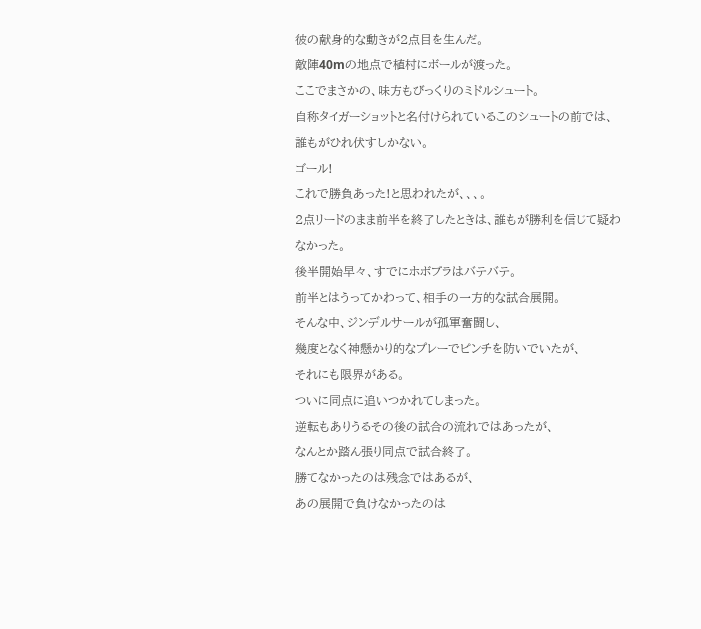彼の献身的な動きが2点目を生んだ。
敵陣40mの地点で植村にボールが渡った。
ここでまさかの、味方もびっくりのミドルシュート。
自称タイガーショットと名付けられているこのシュートの前では、
誰もがひれ伏すしかない。
ゴール!
これで勝負あった!と思われたが、、、。
2点リードのまま前半を終了したときは、誰もが勝利を信じて疑わなかった。
後半開始早々、すでにホボブラはバテバテ。
前半とはうってかわって、相手の一方的な試合展開。
そんな中、ジンデルサールが孤軍奮闘し、
幾度となく神懸かり的なプレーでピンチを防いでいたが、
それにも限界がある。
ついに同点に追いつかれてしまった。
逆転もありうるその後の試合の流れではあったが、
なんとか踏ん張り同点で試合終了。
勝てなかったのは残念ではあるが、
あの展開で負けなかったのは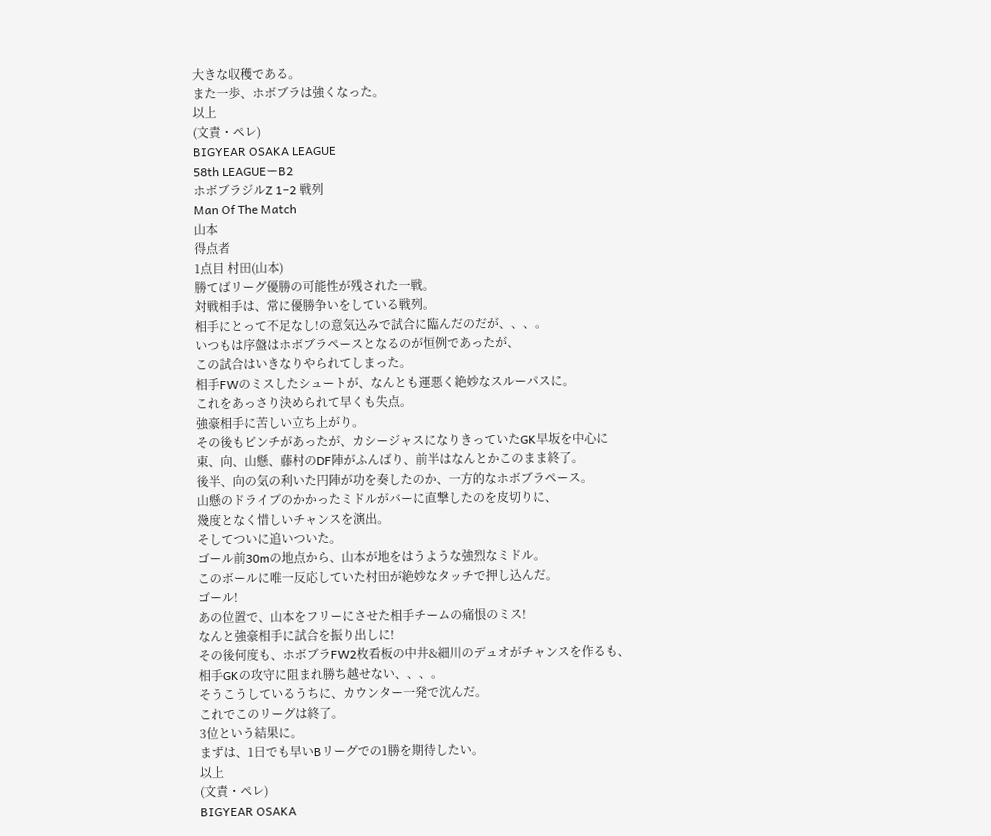大きな収穫である。
また一歩、ホボブラは強くなった。
以上
(文責・ペレ)
BIGYEAR OSAKA LEAGUE
58th LEAGUEーB2
ホボブラジルZ 1−2 戦列
Man Of The Match
山本
得点者
1点目 村田(山本)
勝てばリーグ優勝の可能性が残された一戦。
対戦相手は、常に優勝争いをしている戦列。
相手にとって不足なし!の意気込みで試合に臨んだのだが、、、。
いつもは序盤はホボブラペースとなるのが恒例であったが、
この試合はいきなりやられてしまった。
相手FWのミスしたシュートが、なんとも運悪く絶妙なスルーパスに。
これをあっさり決められて早くも失点。
強豪相手に苦しい立ち上がり。
その後もピンチがあったが、カシージャスになりきっていたGK早坂を中心に
東、向、山懸、藤村のDF陣がふんばり、前半はなんとかこのまま終了。
後半、向の気の利いた円陣が功を奏したのか、一方的なホボブラペース。
山懸のドライブのかかったミドルがバーに直撃したのを皮切りに、
幾度となく惜しいチャンスを演出。
そしてついに追いついた。
ゴール前30mの地点から、山本が地をはうような強烈なミドル。
このボールに唯一反応していた村田が絶妙なタッチで押し込んだ。
ゴール!
あの位置で、山本をフリーにさせた相手チームの痛恨のミス!
なんと強豪相手に試合を振り出しに!
その後何度も、ホボブラFW2枚看板の中井&細川のデュオがチャンスを作るも、
相手GKの攻守に阻まれ勝ち越せない、、、。
そうこうしているうちに、カウンター一発で沈んだ。
これでこのリーグは終了。
3位という結果に。
まずは、1日でも早いBリーグでの1勝を期待したい。
以上
(文責・ペレ)
BIGYEAR OSAKA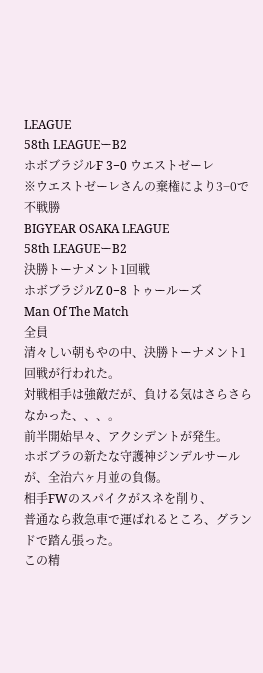LEAGUE
58th LEAGUEーB2
ホボブラジルF 3−0 ウエストゼーレ
※ウエストゼーレさんの棄権により3−0で不戦勝
BIGYEAR OSAKA LEAGUE
58th LEAGUEーB2
決勝トーナメント1回戦
ホボブラジルZ 0−8 トゥールーズ
Man Of The Match
全員
清々しい朝もやの中、決勝トーナメント1回戦が行われた。
対戦相手は強敵だが、負ける気はさらさらなかった、、、。
前半開始早々、アクシデントが発生。
ホボブラの新たな守護神ジンデルサールが、全治六ヶ月並の負傷。
相手FWのスパイクがスネを削り、
普通なら救急車で運ばれるところ、グランドで踏ん張った。
この精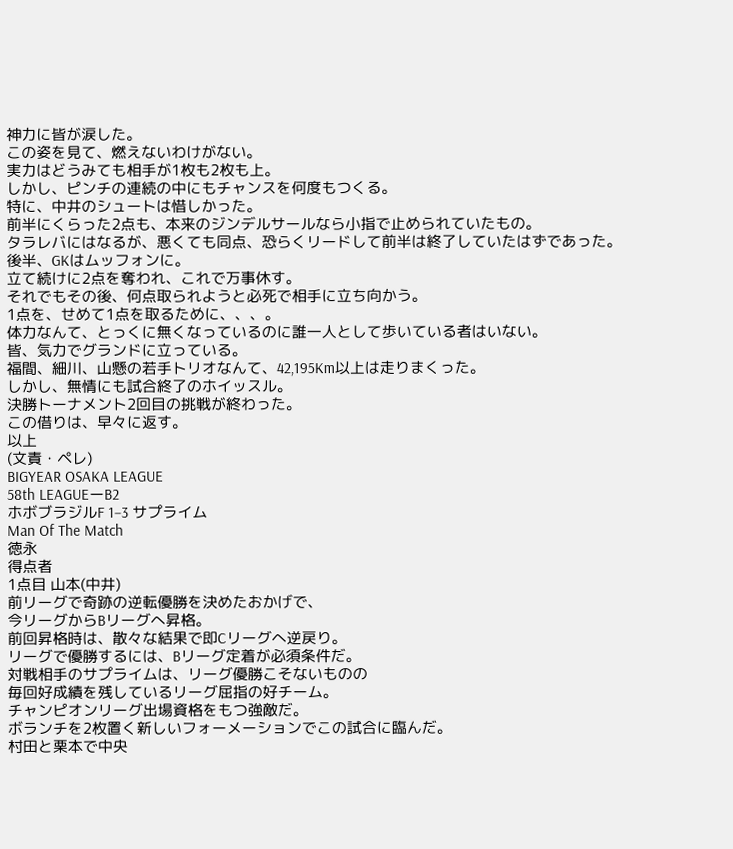神力に皆が涙した。
この姿を見て、燃えないわけがない。
実力はどうみても相手が1枚も2枚も上。
しかし、ピンチの連続の中にもチャンスを何度もつくる。
特に、中井のシュートは惜しかった。
前半にくらった2点も、本来のジンデルサールなら小指で止められていたもの。
タラレバにはなるが、悪くても同点、恐らくリードして前半は終了していたはずであった。
後半、GKはムッフォンに。
立て続けに2点を奪われ、これで万事休す。
それでもその後、何点取られようと必死で相手に立ち向かう。
1点を、せめて1点を取るために、、、。
体力なんて、とっくに無くなっているのに誰一人として歩いている者はいない。
皆、気力でグランドに立っている。
福間、細川、山懸の若手トリオなんて、42,195Km以上は走りまくった。
しかし、無情にも試合終了のホイッスル。
決勝トーナメント2回目の挑戦が終わった。
この借りは、早々に返す。
以上
(文責・ペレ)
BIGYEAR OSAKA LEAGUE
58th LEAGUEーB2
ホボブラジルF 1−3 サプライム
Man Of The Match
徳永
得点者
1点目 山本(中井)
前リーグで奇跡の逆転優勝を決めたおかげで、
今リーグからBリーグへ昇格。
前回昇格時は、散々な結果で即Cリーグへ逆戻り。
リーグで優勝するには、Bリーグ定着が必須条件だ。
対戦相手のサプライムは、リーグ優勝こそないものの
毎回好成績を残しているリーグ屈指の好チーム。
チャンピオンリーグ出場資格をもつ強敵だ。
ボランチを2枚置く新しいフォーメーションでこの試合に臨んだ。
村田と栗本で中央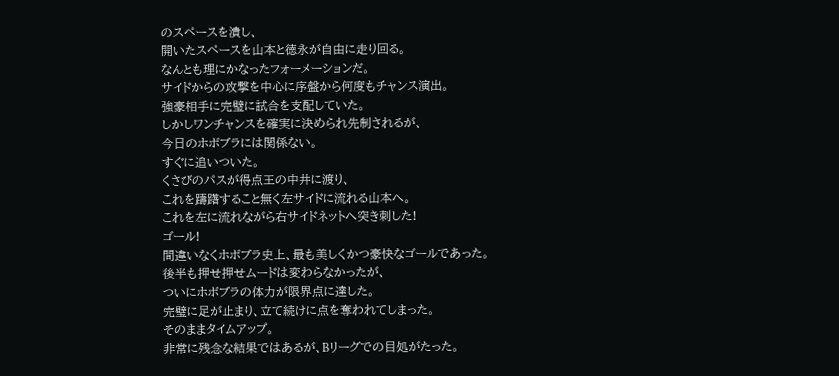のスペースを潰し、
開いたスペースを山本と徳永が自由に走り回る。
なんとも理にかなったフォーメーションだ。
サイドからの攻撃を中心に序盤から何度もチャンス演出。
強豪相手に完璧に試合を支配していた。
しかしワンチャンスを確実に決められ先制されるが、
今日のホボブラには関係ない。
すぐに追いついた。
くさびのパスが得点王の中井に渡り、
これを躊躇すること無く左サイドに流れる山本へ。
これを左に流れながら右サイドネットへ突き刺した!
ゴール!
間違いなくホボブラ史上、最も美しくかつ豪快なゴールであった。
後半も押せ押せムードは変わらなかったが、
ついにホボブラの体力が限界点に達した。
完璧に足が止まり、立て続けに点を奪われてしまった。
そのままタイムアップ。
非常に残念な結果ではあるが、Bリーグでの目処がたった。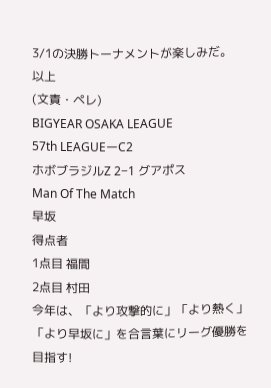3/1の決勝トーナメントが楽しみだ。
以上
(文責・ペレ)
BIGYEAR OSAKA LEAGUE
57th LEAGUEーC2
ホボブラジルZ 2−1 グアポス
Man Of The Match
早坂
得点者
1点目 福間
2点目 村田
今年は、「より攻撃的に」「より熱く」「より早坂に」を合言葉にリーグ優勝を目指す!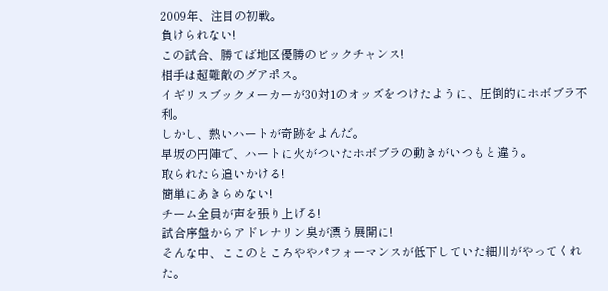2009年、注目の初戦。
負けられない!
この試合、勝てば地区優勝のビックチャンス!
相手は超難敵のグアポス。
イギリスブックメーカーが30対1のオッズをつけたように、圧倒的にホボブラ不利。
しかし、熱いハートが奇跡をよんだ。
早坂の円陣で、ハートに火がついたホボブラの動きがいつもと違う。
取られたら追いかける!
簡単にあきらめない!
チーム全員が声を張り上げる!
試合序盤からアドレナリン臭が漂う展開に!
そんな中、ここのところややパフォーマンスが低下していた細川がやってくれた。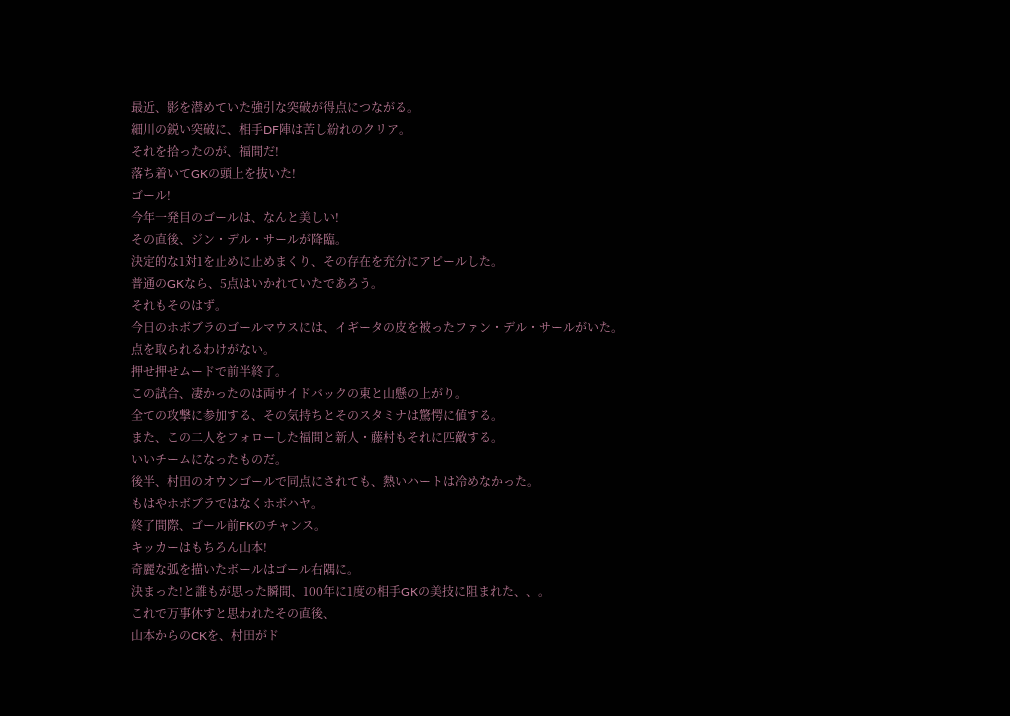最近、影を潜めていた強引な突破が得点につながる。
細川の鋭い突破に、相手DF陣は苦し紛れのクリア。
それを拾ったのが、福間だ!
落ち着いてGKの頭上を抜いた!
ゴール!
今年一発目のゴールは、なんと美しい!
その直後、ジン・デル・サールが降臨。
決定的な1対1を止めに止めまくり、その存在を充分にアピールした。
普通のGKなら、5点はいかれていたであろう。
それもそのはず。
今日のホボブラのゴールマウスには、イギータの皮を被ったファン・デル・サールがいた。
点を取られるわけがない。
押せ押せムードで前半終了。
この試合、凄かったのは両サイドバックの東と山懸の上がり。
全ての攻撃に参加する、その気持ちとそのスタミナは驚愕に値する。
また、この二人をフォローした福間と新人・藤村もそれに匹敵する。
いいチームになったものだ。
後半、村田のオウンゴールで同点にされても、熱いハートは冷めなかった。
もはやホボブラではなくホボハヤ。
終了間際、ゴール前FKのチャンス。
キッカーはもちろん山本!
奇麗な弧を描いたボールはゴール右隅に。
決まった!と誰もが思った瞬間、100年に1度の相手GKの美技に阻まれた、、。
これで万事休すと思われたその直後、
山本からのCKを、村田がド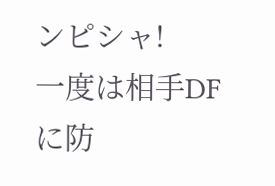ンピシャ!
一度は相手DFに防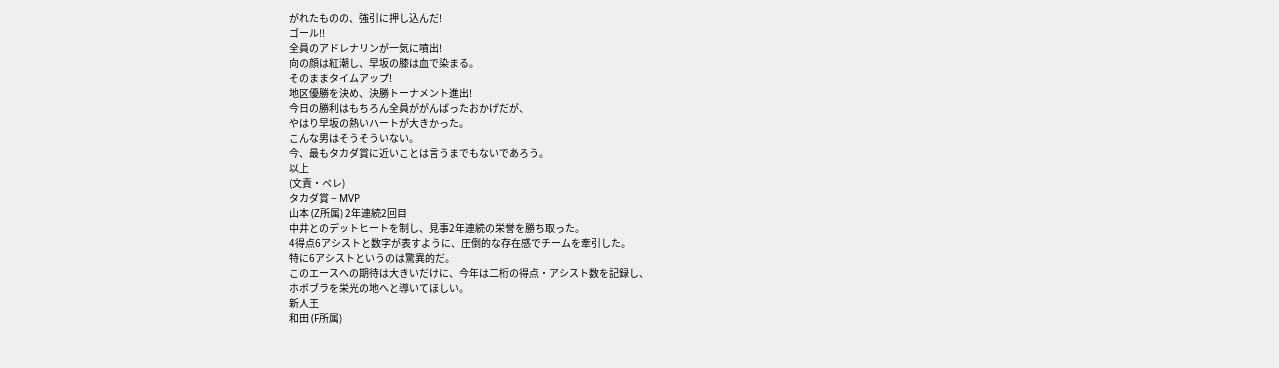がれたものの、強引に押し込んだ!
ゴール!!
全員のアドレナリンが一気に噴出!
向の顔は紅潮し、早坂の膝は血で染まる。
そのままタイムアップ!
地区優勝を決め、決勝トーナメント進出!
今日の勝利はもちろん全員ががんばったおかげだが、
やはり早坂の熱いハートが大きかった。
こんな男はそうそういない。
今、最もタカダ賞に近いことは言うまでもないであろう。
以上
(文責・ペレ)
タカダ賞 − MVP
山本 (Z所属) 2年連続2回目
中井とのデットヒートを制し、見事2年連続の栄誉を勝ち取った。
4得点6アシストと数字が表すように、圧倒的な存在感でチームを牽引した。
特に6アシストというのは驚異的だ。
このエースへの期待は大きいだけに、今年は二桁の得点・アシスト数を記録し、
ホボブラを栄光の地へと導いてほしい。
新人王
和田 (F所属)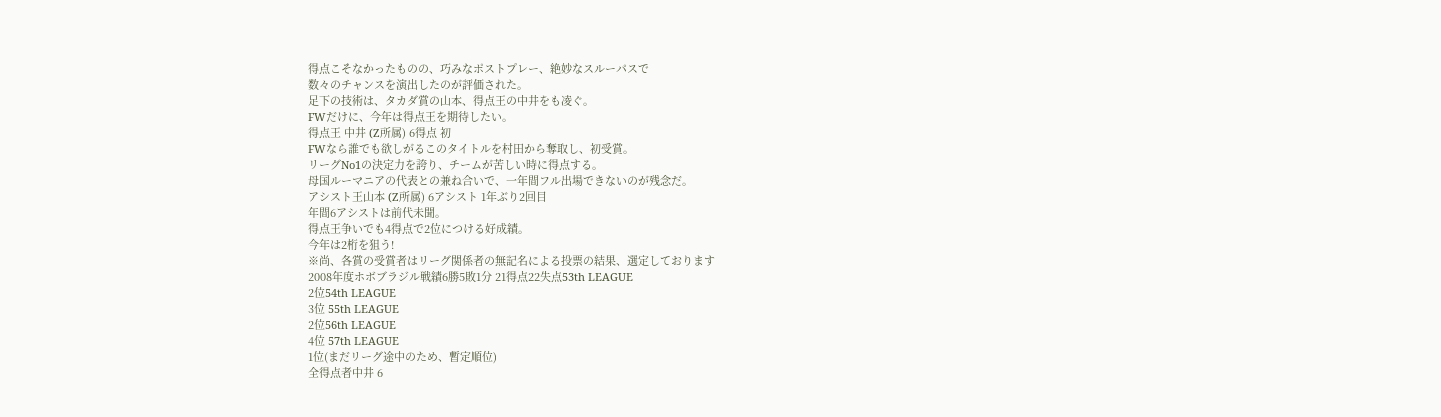得点こそなかったものの、巧みなポストプレー、絶妙なスルーパスで
数々のチャンスを演出したのが評価された。
足下の技術は、タカダ賞の山本、得点王の中井をも凌ぐ。
FWだけに、今年は得点王を期待したい。
得点王 中井 (Z所属) 6得点 初
FWなら誰でも欲しがるこのタイトルを村田から奪取し、初受賞。
リーグNo1の決定力を誇り、チームが苦しい時に得点する。
母国ルーマニアの代表との兼ね合いで、一年間フル出場できないのが残念だ。
アシスト王山本 (Z所属) 6アシスト 1年ぶり2回目
年間6アシストは前代未聞。
得点王争いでも4得点で2位につける好成績。
今年は2桁を狙う!
※尚、各賞の受賞者はリーグ関係者の無記名による投票の結果、選定しております
2008年度ホボブラジル戦績6勝5敗1分 21得点22失点53th LEAGUE
2位54th LEAGUE
3位 55th LEAGUE
2位56th LEAGUE
4位 57th LEAGUE
1位(まだリーグ途中のため、暫定順位)
全得点者中井 6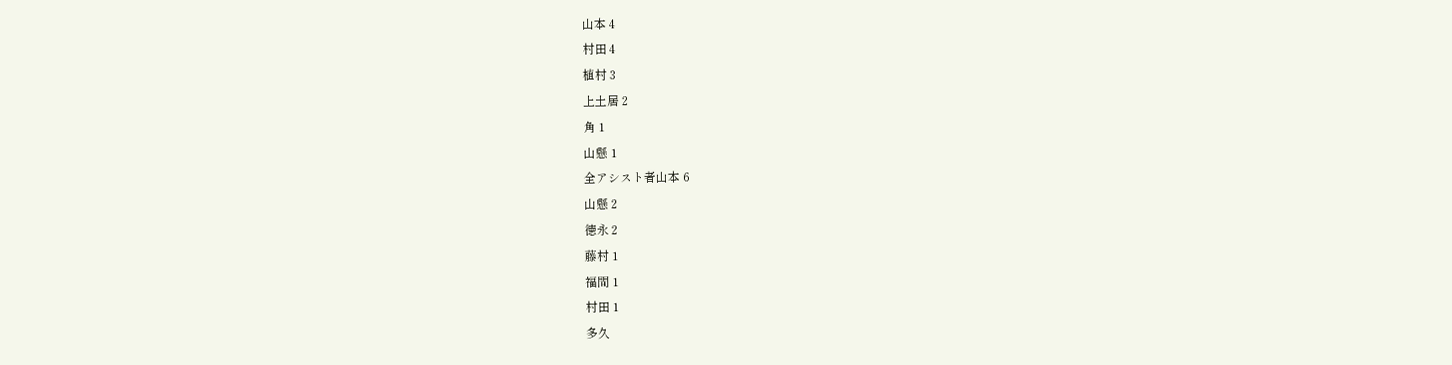山本 4
村田 4
植村 3
上土居 2
角 1
山懸 1
全アシスト者山本 6
山懸 2
徳永 2
藤村 1
福間 1
村田 1
多久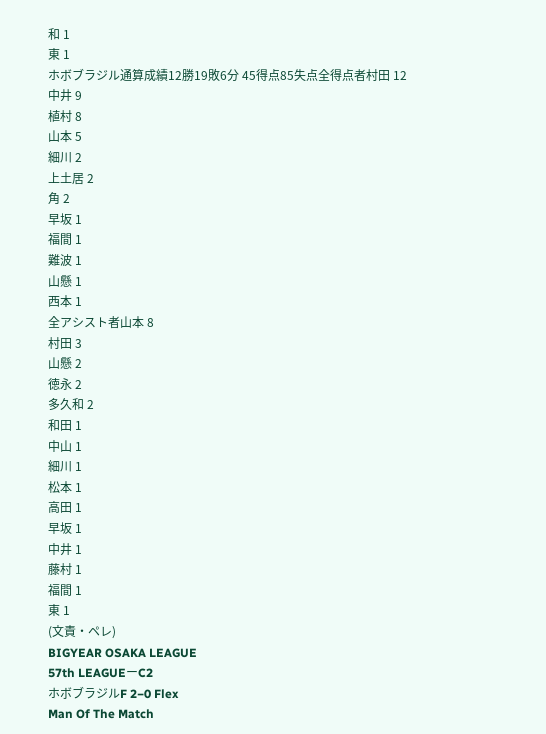和 1
東 1
ホボブラジル通算成績12勝19敗6分 45得点85失点全得点者村田 12
中井 9
植村 8
山本 5
細川 2
上土居 2
角 2
早坂 1
福間 1
難波 1
山懸 1
西本 1
全アシスト者山本 8
村田 3
山懸 2
徳永 2
多久和 2
和田 1
中山 1
細川 1
松本 1
高田 1
早坂 1
中井 1
藤村 1
福間 1
東 1
(文責・ペレ)
BIGYEAR OSAKA LEAGUE
57th LEAGUEーC2
ホボブラジルF 2−0 Flex
Man Of The Match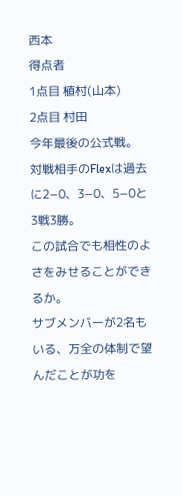西本
得点者
1点目 植村(山本)
2点目 村田
今年最後の公式戦。
対戦相手のFlexは過去に2−0、3−0、5−0と3戦3勝。
この試合でも相性のよさをみせることができるか。
サブメンバーが2名もいる、万全の体制で望んだことが功を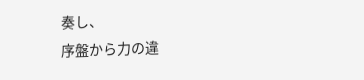奏し、
序盤から力の違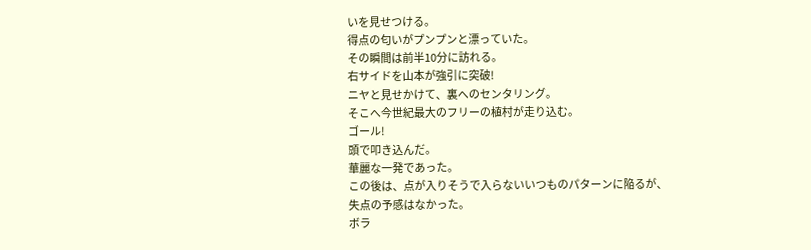いを見せつける。
得点の匂いがプンプンと漂っていた。
その瞬間は前半10分に訪れる。
右サイドを山本が強引に突破!
ニヤと見せかけて、裏へのセンタリング。
そこへ今世紀最大のフリーの植村が走り込む。
ゴール!
頭で叩き込んだ。
華麗な一発であった。
この後は、点が入りそうで入らないいつものパターンに陥るが、
失点の予感はなかった。
ボラ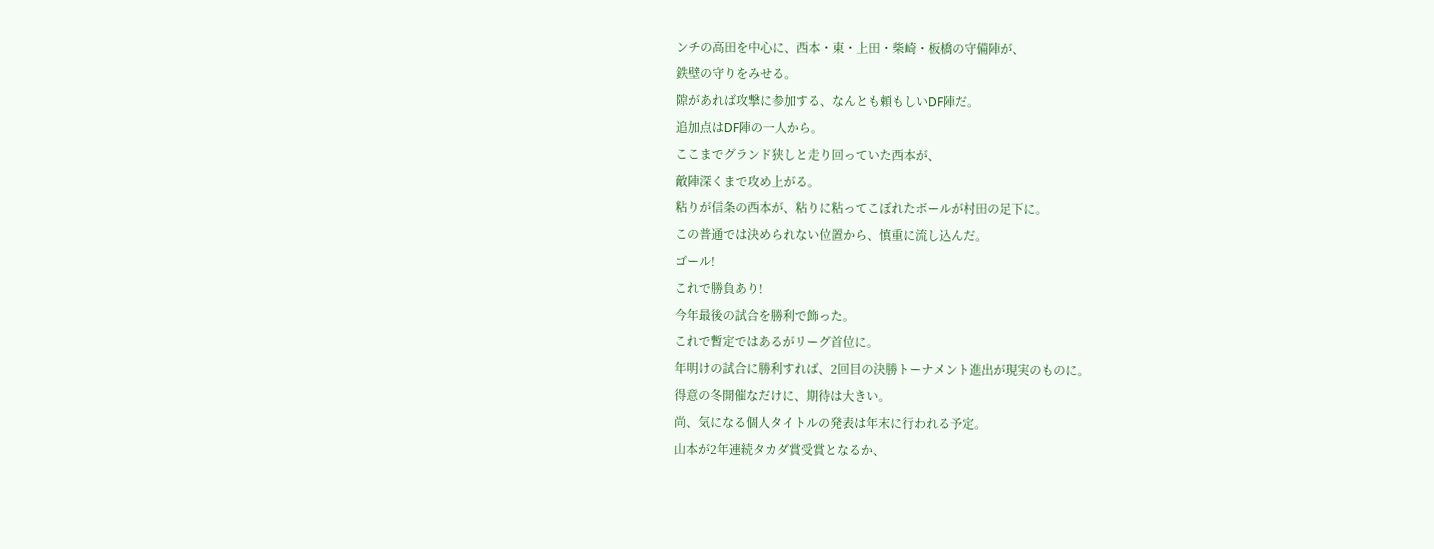ンチの高田を中心に、西本・東・上田・柴崎・板橋の守備陣が、
鉄壁の守りをみせる。
隙があれば攻撃に参加する、なんとも頼もしいDF陣だ。
追加点はDF陣の一人から。
ここまでグランド狭しと走り回っていた西本が、
敵陣深くまで攻め上がる。
粘りが信条の西本が、粘りに粘ってこぼれたボールが村田の足下に。
この普通では決められない位置から、慎重に流し込んだ。
ゴール!
これで勝負あり!
今年最後の試合を勝利で飾った。
これで暫定ではあるがリーグ首位に。
年明けの試合に勝利すれば、2回目の決勝トーナメント進出が現実のものに。
得意の冬開催なだけに、期待は大きい。
尚、気になる個人タイトルの発表は年末に行われる予定。
山本が2年連続タカダ賞受賞となるか、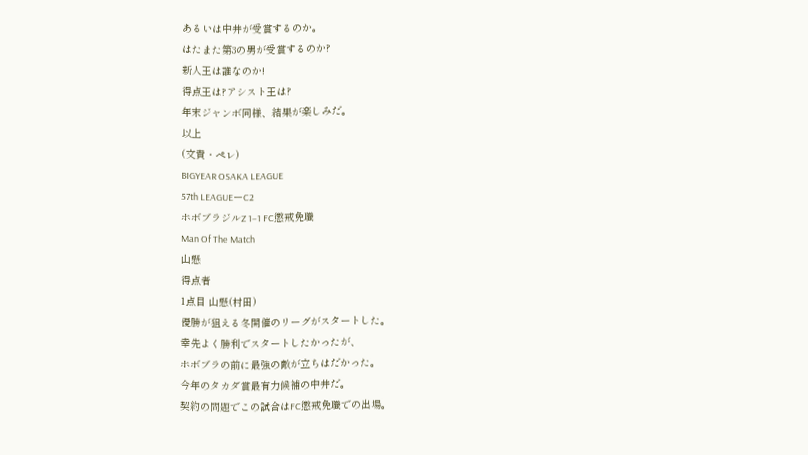あるいは中井が受賞するのか。
はたまた第3の男が受賞するのか?
新人王は誰なのか!
得点王は?アシスト王は?
年末ジャンボ同様、結果が楽しみだ。
以上
(文責・ペレ)
BIGYEAR OSAKA LEAGUE
57th LEAGUEーC2
ホボブラジルZ 1−1 FC懲戒免職
Man Of The Match
山懸
得点者
1点目 山懸(村田)
優勝が狙える冬開催のリーグがスタートした。
幸先よく勝利でスタートしたかったが、
ホボブラの前に最強の敵が立ちはだかった。
今年のタカダ賞最有力候補の中井だ。
契約の問題でこの試合はFC懲戒免職での出場。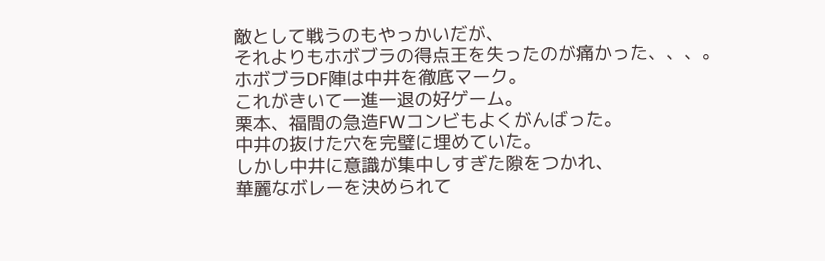敵として戦うのもやっかいだが、
それよりもホボブラの得点王を失ったのが痛かった、、、。
ホボブラDF陣は中井を徹底マーク。
これがきいて一進一退の好ゲーム。
栗本、福間の急造FWコンビもよくがんばった。
中井の抜けた穴を完璧に埋めていた。
しかし中井に意識が集中しすぎた隙をつかれ、
華麗なボレーを決められて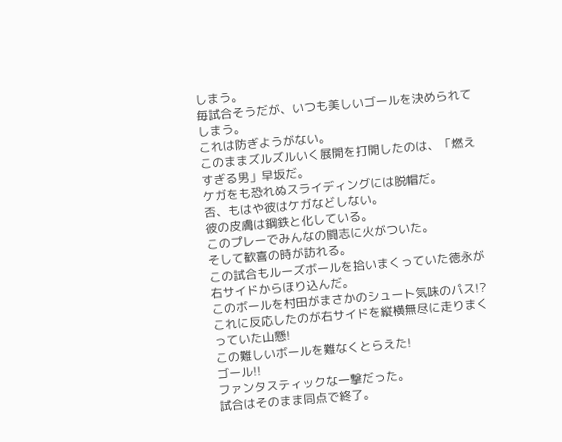しまう。
毎試合そうだが、いつも美しいゴールを決められてしまう。
これは防ぎようがない。
このままズルズルいく展開を打開したのは、「燃えすぎる男」早坂だ。
ケガをも恐れぬスライディングには脱帽だ。
否、もはや彼はケガなどしない。
彼の皮膚は鋼鉄と化している。
このプレーでみんなの闘志に火がついた。
そして歓喜の時が訪れる。
この試合もルーズボールを拾いまくっていた徳永が右サイドからほり込んだ。
このボールを村田がまさかのシュート気味のパス!?
これに反応したのが右サイドを縦横無尽に走りまくっていた山懸!
この難しいボールを難なくとらえた!
ゴール!!
ファンタスティックな一撃だった。
試合はそのまま同点で終了。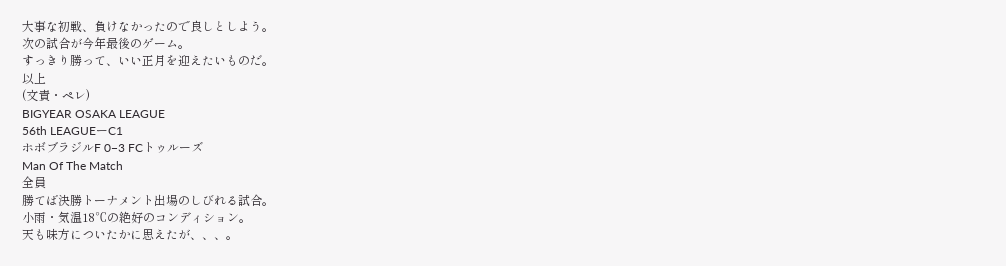大事な初戦、負けなかったので良しとしよう。
次の試合が今年最後のゲーム。
すっきり勝って、いい正月を迎えたいものだ。
以上
(文責・ペレ)
BIGYEAR OSAKA LEAGUE
56th LEAGUEーC1
ホボブラジルF 0−3 FCトゥルーズ
Man Of The Match
全員
勝てば決勝トーナメント出場のしびれる試合。
小雨・気温18℃の絶好のコンディション。
天も味方についたかに思えたが、、、。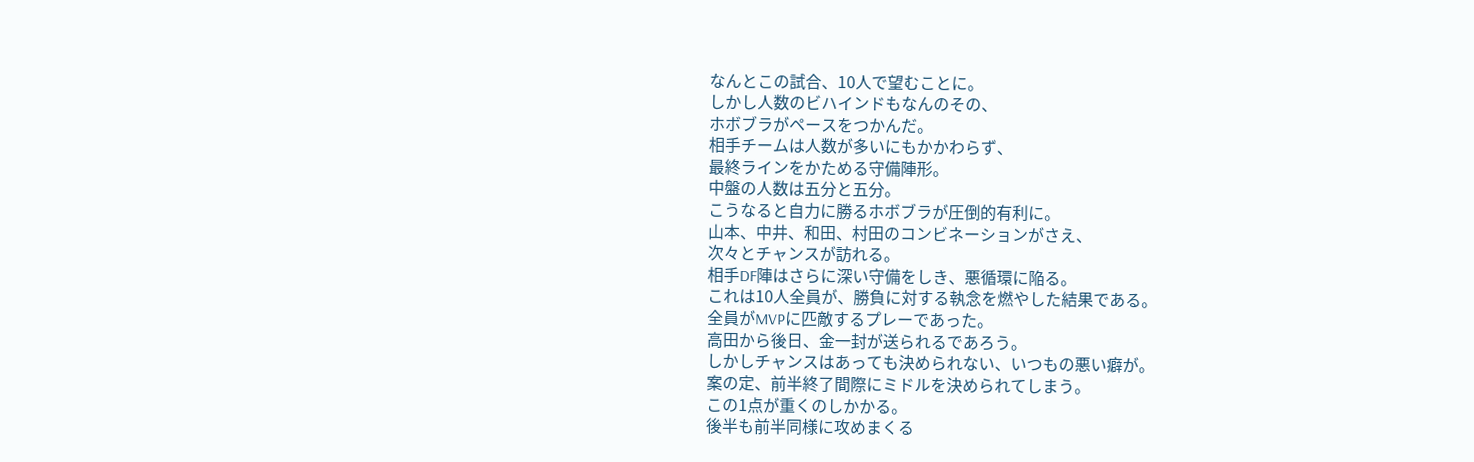なんとこの試合、10人で望むことに。
しかし人数のビハインドもなんのその、
ホボブラがペースをつかんだ。
相手チームは人数が多いにもかかわらず、
最終ラインをかためる守備陣形。
中盤の人数は五分と五分。
こうなると自力に勝るホボブラが圧倒的有利に。
山本、中井、和田、村田のコンビネーションがさえ、
次々とチャンスが訪れる。
相手DF陣はさらに深い守備をしき、悪循環に陥る。
これは10人全員が、勝負に対する執念を燃やした結果である。
全員がMVPに匹敵するプレーであった。
高田から後日、金一封が送られるであろう。
しかしチャンスはあっても決められない、いつもの悪い癖が。
案の定、前半終了間際にミドルを決められてしまう。
この1点が重くのしかかる。
後半も前半同様に攻めまくる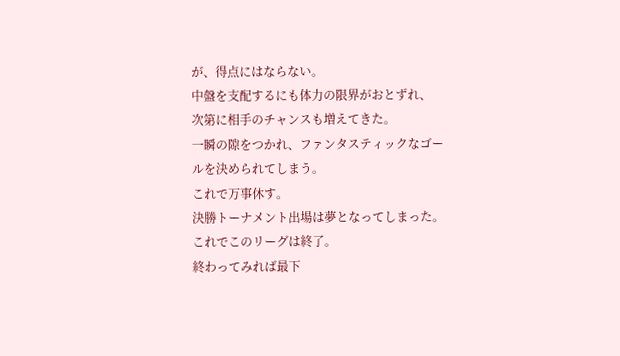が、得点にはならない。
中盤を支配するにも体力の限界がおとずれ、
次第に相手のチャンスも増えてきた。
一瞬の隙をつかれ、ファンタスティックなゴールを決められてしまう。
これで万事休す。
決勝トーナメント出場は夢となってしまった。
これでこのリーグは終了。
終わってみれば最下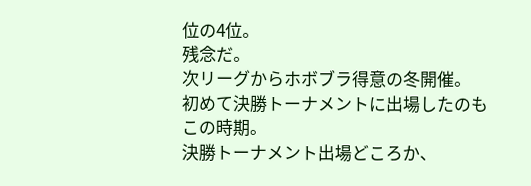位の4位。
残念だ。
次リーグからホボブラ得意の冬開催。
初めて決勝トーナメントに出場したのもこの時期。
決勝トーナメント出場どころか、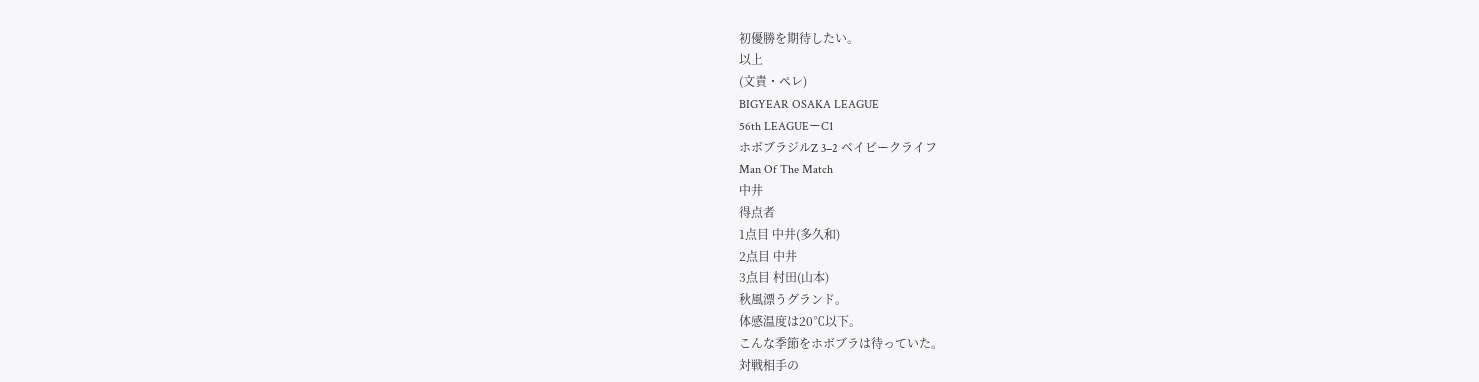初優勝を期待したい。
以上
(文責・ペレ)
BIGYEAR OSAKA LEAGUE
56th LEAGUEーC1
ホボブラジルZ 3−2 ベイビークライフ
Man Of The Match
中井
得点者
1点目 中井(多久和)
2点目 中井
3点目 村田(山本)
秋風漂うグランド。
体感温度は20℃以下。
こんな季節をホボブラは待っていた。
対戦相手の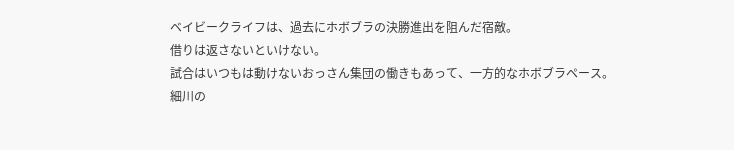ベイビークライフは、過去にホボブラの決勝進出を阻んだ宿敵。
借りは返さないといけない。
試合はいつもは動けないおっさん集団の働きもあって、一方的なホボブラペース。
細川の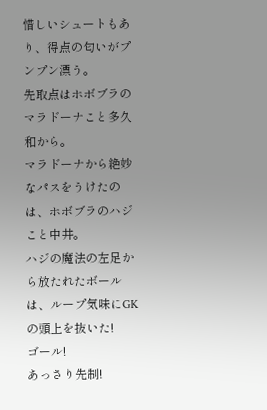惜しいシュートもあり、得点の匂いがプンプン漂う。
先取点はホボブラのマラドーナこと多久和から。
マラドーナから絶妙なパスをうけたのは、ホボブラのハジこと中井。
ハジの魔法の左足から放たれたボールは、ループ気味にGKの頭上を抜いた!
ゴール!
あっさり先制!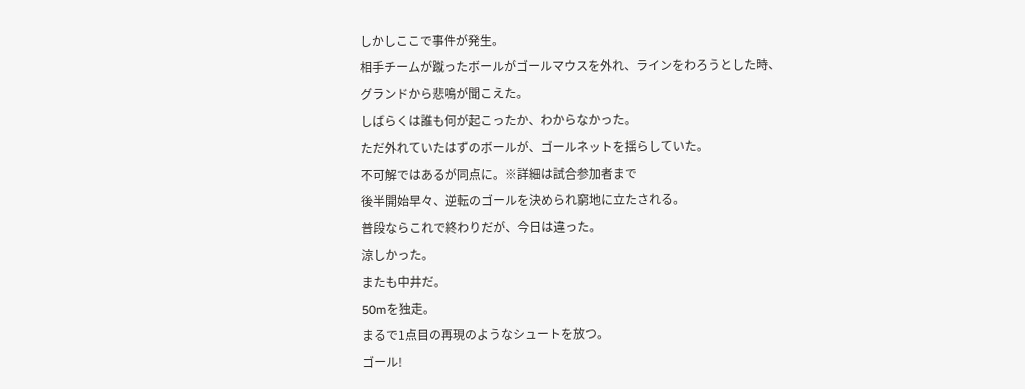しかしここで事件が発生。
相手チームが蹴ったボールがゴールマウスを外れ、ラインをわろうとした時、
グランドから悲鳴が聞こえた。
しばらくは誰も何が起こったか、わからなかった。
ただ外れていたはずのボールが、ゴールネットを揺らしていた。
不可解ではあるが同点に。※詳細は試合参加者まで
後半開始早々、逆転のゴールを決められ窮地に立たされる。
普段ならこれで終わりだが、今日は違った。
涼しかった。
またも中井だ。
50mを独走。
まるで1点目の再現のようなシュートを放つ。
ゴール!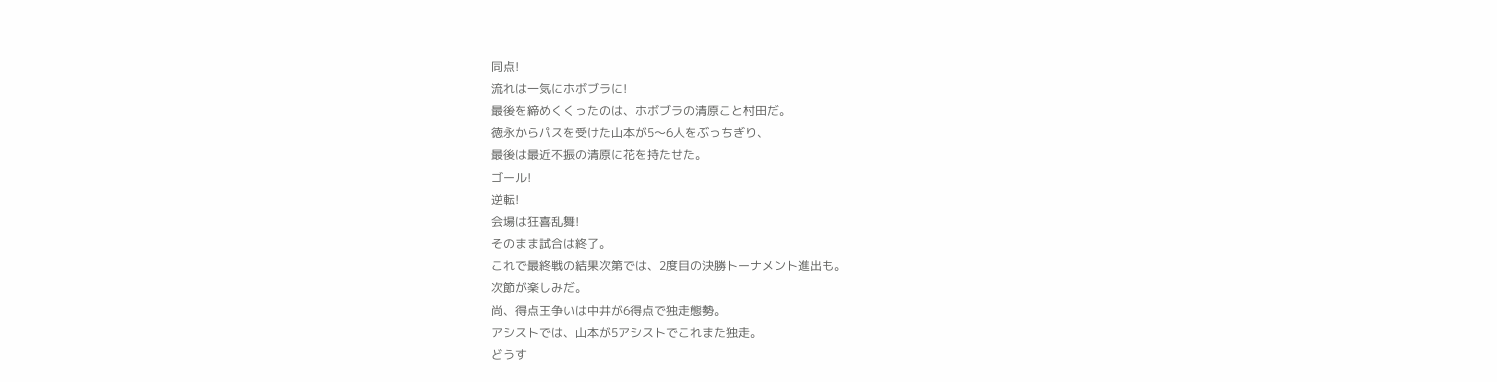同点!
流れは一気にホボブラに!
最後を締めくくったのは、ホボブラの清原こと村田だ。
徳永からパスを受けた山本が5〜6人をぶっちぎり、
最後は最近不振の清原に花を持たせた。
ゴール!
逆転!
会場は狂喜乱舞!
そのまま試合は終了。
これで最終戦の結果次第では、2度目の決勝トーナメント進出も。
次節が楽しみだ。
尚、得点王争いは中井が6得点で独走態勢。
アシストでは、山本が5アシストでこれまた独走。
どうす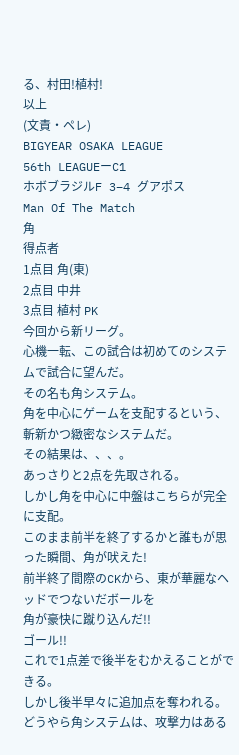る、村田!植村!
以上
(文責・ペレ)
BIGYEAR OSAKA LEAGUE
56th LEAGUEーC1
ホボブラジルF 3−4 グアポス
Man Of The Match
角
得点者
1点目 角(東)
2点目 中井
3点目 植村 PK
今回から新リーグ。
心機一転、この試合は初めてのシステムで試合に望んだ。
その名も角システム。
角を中心にゲームを支配するという、斬新かつ緻密なシステムだ。
その結果は、、、。
あっさりと2点を先取される。
しかし角を中心に中盤はこちらが完全に支配。
このまま前半を終了するかと誰もが思った瞬間、角が吠えた!
前半終了間際のCKから、東が華麗なヘッドでつないだボールを
角が豪快に蹴り込んだ!!
ゴール!!
これで1点差で後半をむかえることができる。
しかし後半早々に追加点を奪われる。
どうやら角システムは、攻撃力はある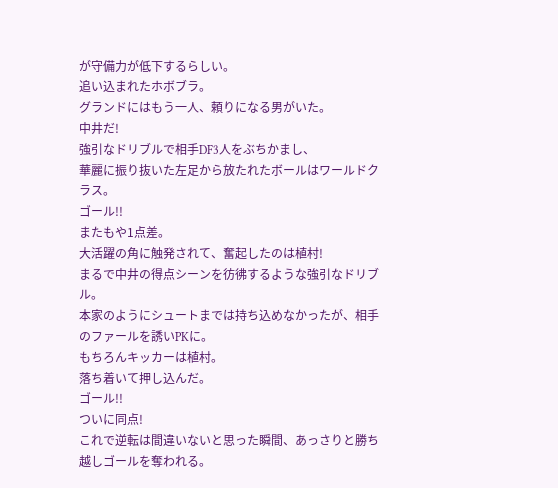が守備力が低下するらしい。
追い込まれたホボブラ。
グランドにはもう一人、頼りになる男がいた。
中井だ!
強引なドリブルで相手DF3人をぶちかまし、
華麗に振り抜いた左足から放たれたボールはワールドクラス。
ゴール!!
またもや1点差。
大活躍の角に触発されて、奮起したのは植村!
まるで中井の得点シーンを彷彿するような強引なドリブル。
本家のようにシュートまでは持ち込めなかったが、相手のファールを誘いPKに。
もちろんキッカーは植村。
落ち着いて押し込んだ。
ゴール!!
ついに同点!
これで逆転は間違いないと思った瞬間、あっさりと勝ち越しゴールを奪われる。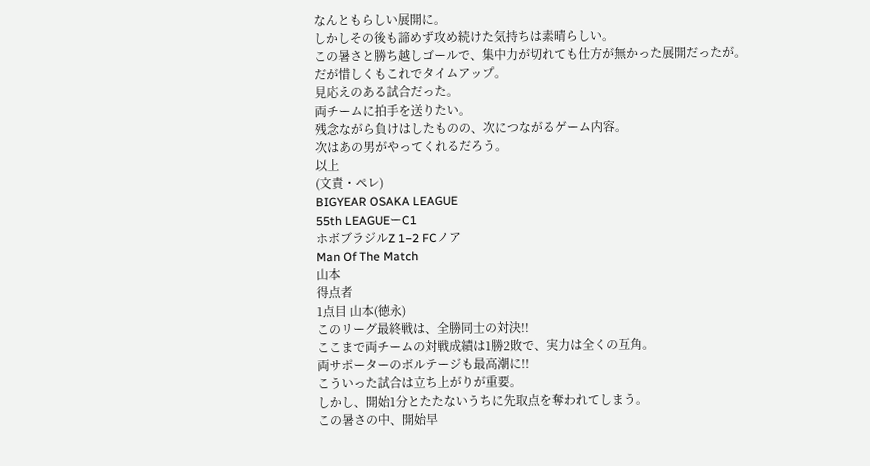なんともらしい展開に。
しかしその後も諦めず攻め続けた気持ちは素晴らしい。
この暑さと勝ち越しゴールで、集中力が切れても仕方が無かった展開だったが。
だが惜しくもこれでタイムアップ。
見応えのある試合だった。
両チームに拍手を送りたい。
残念ながら負けはしたものの、次につながるゲーム内容。
次はあの男がやってくれるだろう。
以上
(文責・ペレ)
BIGYEAR OSAKA LEAGUE
55th LEAGUEーC1
ホボブラジルZ 1−2 FCノア
Man Of The Match
山本
得点者
1点目 山本(徳永)
このリーグ最終戦は、全勝同士の対決!!
ここまで両チームの対戦成績は1勝2敗で、実力は全くの互角。
両サポーターのボルテージも最高潮に!!
こういった試合は立ち上がりが重要。
しかし、開始1分とたたないうちに先取点を奪われてしまう。
この暑さの中、開始早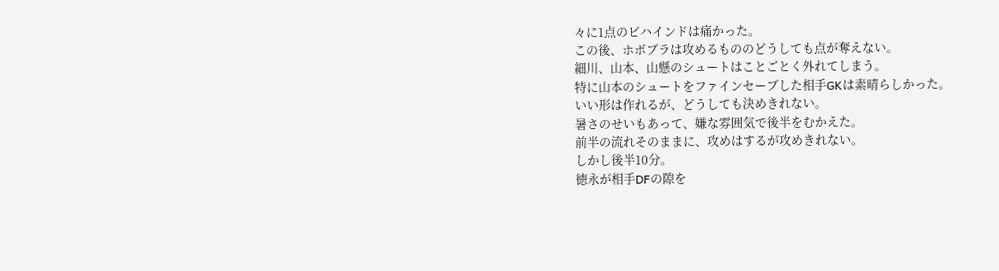々に1点のビハインドは痛かった。
この後、ホボブラは攻めるもののどうしても点が奪えない。
細川、山本、山懸のシュートはことごとく外れてしまう。
特に山本のシュートをファインセーブした相手GKは素晴らしかった。
いい形は作れるが、どうしても決めきれない。
暑さのせいもあって、嫌な雰囲気で後半をむかえた。
前半の流れそのままに、攻めはするが攻めきれない。
しかし後半10分。
徳永が相手DFの隙を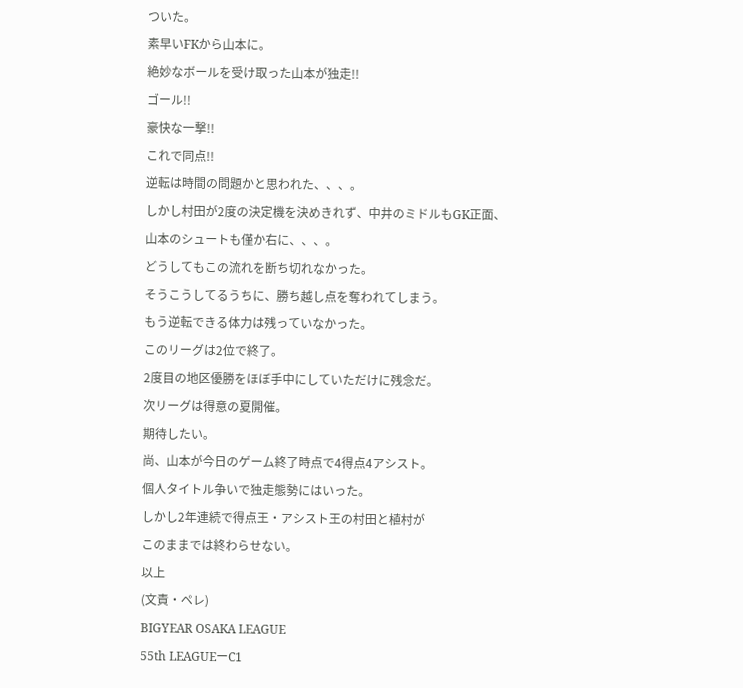ついた。
素早いFKから山本に。
絶妙なボールを受け取った山本が独走!!
ゴール!!
豪快な一撃!!
これで同点!!
逆転は時間の問題かと思われた、、、。
しかし村田が2度の決定機を決めきれず、中井のミドルもGK正面、
山本のシュートも僅か右に、、、。
どうしてもこの流れを断ち切れなかった。
そうこうしてるうちに、勝ち越し点を奪われてしまう。
もう逆転できる体力は残っていなかった。
このリーグは2位で終了。
2度目の地区優勝をほぼ手中にしていただけに残念だ。
次リーグは得意の夏開催。
期待したい。
尚、山本が今日のゲーム終了時点で4得点4アシスト。
個人タイトル争いで独走態勢にはいった。
しかし2年連続で得点王・アシスト王の村田と植村が
このままでは終わらせない。
以上
(文責・ペレ)
BIGYEAR OSAKA LEAGUE
55th LEAGUEーC1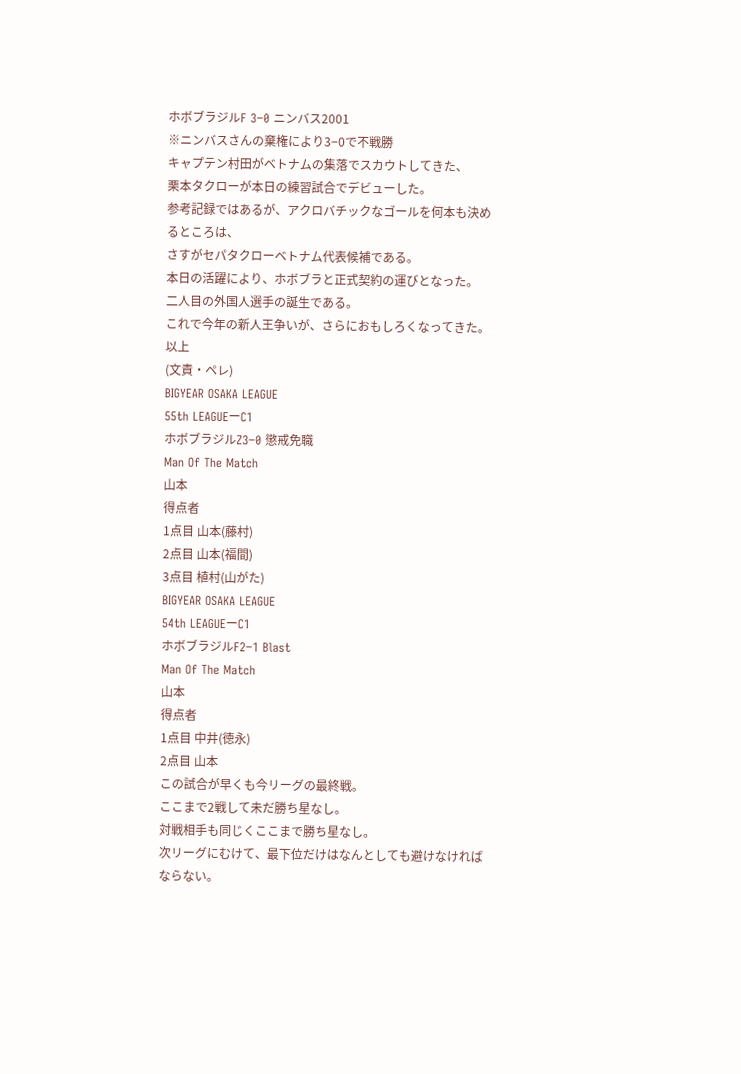ホボブラジルF 3−0 ニンバス2001
※ニンバスさんの棄権により3−0で不戦勝
キャプテン村田がベトナムの集落でスカウトしてきた、
栗本タクローが本日の練習試合でデビューした。
参考記録ではあるが、アクロバチックなゴールを何本も決めるところは、
さすがセパタクローベトナム代表候補である。
本日の活躍により、ホボブラと正式契約の運びとなった。
二人目の外国人選手の誕生である。
これで今年の新人王争いが、さらにおもしろくなってきた。
以上
(文責・ペレ)
BIGYEAR OSAKA LEAGUE
55th LEAGUEーC1
ホボブラジルZ3−0 懲戒免職
Man Of The Match
山本
得点者
1点目 山本(藤村)
2点目 山本(福間)
3点目 植村(山がた)
BIGYEAR OSAKA LEAGUE
54th LEAGUEーC1
ホボブラジルF2−1 Blast
Man Of The Match
山本
得点者
1点目 中井(徳永)
2点目 山本
この試合が早くも今リーグの最終戦。
ここまで2戦して未だ勝ち星なし。
対戦相手も同じくここまで勝ち星なし。
次リーグにむけて、最下位だけはなんとしても避けなければならない。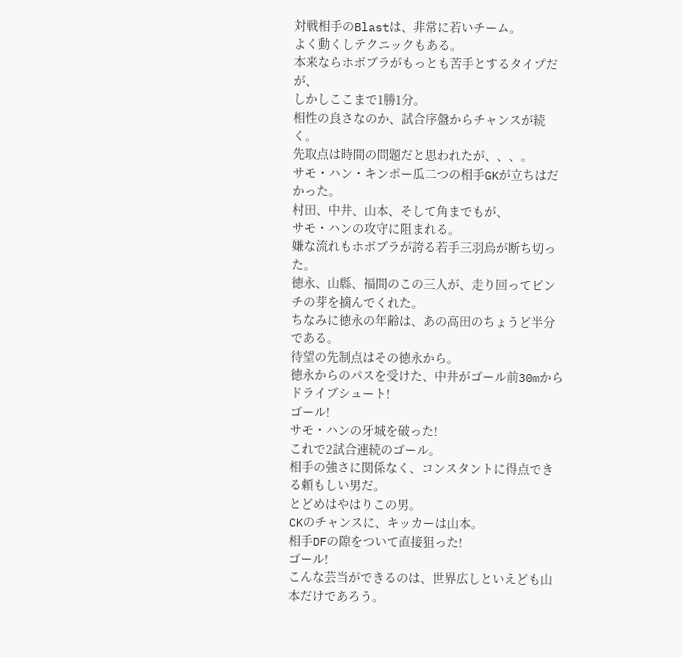対戦相手のBlastは、非常に若いチーム。
よく動くしテクニックもある。
本来ならホボブラがもっとも苦手とするタイプだが、
しかしここまで1勝1分。
相性の良さなのか、試合序盤からチャンスが続く。
先取点は時間の問題だと思われたが、、、。
サモ・ハン・キンポー瓜二つの相手GKが立ちはだかった。
村田、中井、山本、そして角までもが、
サモ・ハンの攻守に阻まれる。
嫌な流れもホボブラが誇る若手三羽烏が断ち切った。
徳永、山縣、福間のこの三人が、走り回ってピンチの芽を摘んでくれた。
ちなみに徳永の年齢は、あの高田のちょうど半分である。
待望の先制点はその徳永から。
徳永からのパスを受けた、中井がゴール前30mからドライブシュート!
ゴール!
サモ・ハンの牙城を破った!
これで2試合連続のゴール。
相手の強さに関係なく、コンスタントに得点できる頼もしい男だ。
とどめはやはりこの男。
CKのチャンスに、キッカーは山本。
相手DFの隙をついて直接狙った!
ゴール!
こんな芸当ができるのは、世界広しといえども山本だけであろう。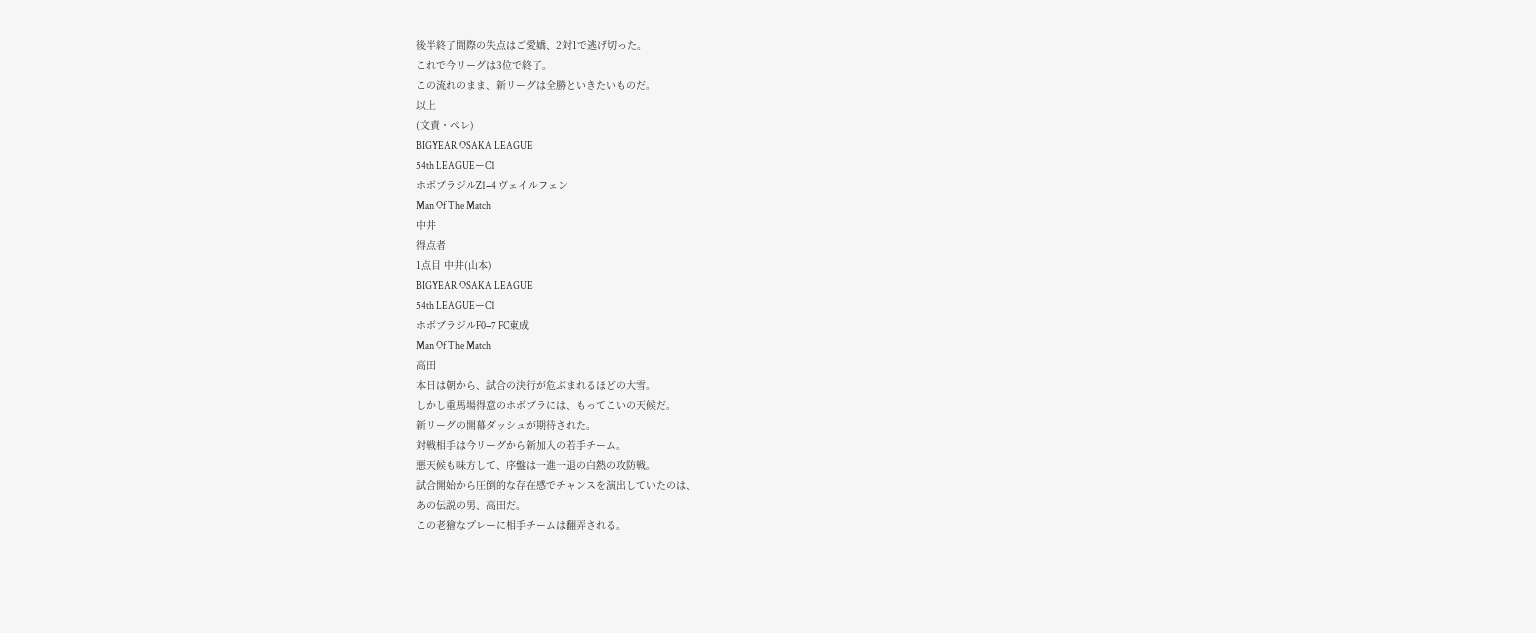後半終了間際の失点はご愛嬌、2対1で逃げ切った。
これで今リーグは3位で終了。
この流れのまま、新リーグは全勝といきたいものだ。
以上
(文責・ペレ)
BIGYEAR OSAKA LEAGUE
54th LEAGUEーC1
ホボブラジルZ1−4 ヴェイルフェン
Man Of The Match
中井
得点者
1点目 中井(山本)
BIGYEAR OSAKA LEAGUE
54th LEAGUEーC1
ホボブラジルF0−7 FC東成
Man Of The Match
高田
本日は朝から、試合の決行が危ぶまれるほどの大雪。
しかし重馬場得意のホボブラには、もってこいの天候だ。
新リーグの開幕ダッシュが期待された。
対戦相手は今リーグから新加入の若手チーム。
悪天候も味方して、序盤は一進一退の白熱の攻防戦。
試合開始から圧倒的な存在感でチャンスを演出していたのは、
あの伝説の男、高田だ。
この老獪なプレーに相手チームは翻弄される。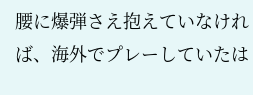腰に爆弾さえ抱えていなければ、海外でプレーしていたは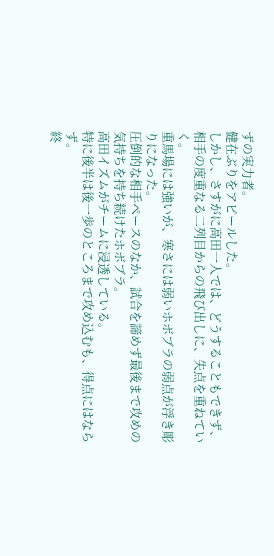ずの実力者。
健在ぶりをアピールした。
しかし、さすがに高田一人では、どうすることもできず、
相手の度重なる二列目からの飛び出しに、失点を重ねていく。
重馬場には強いが、寒さには弱いホボブラの弱点が浮き彫りになった。
圧倒的な相手ペースのなか、試合を諦めず最後まで攻めの気持ちを持ち続けたホボブラ。
高田イズムがチームに浸透している。
特に後半は後一歩のところまで攻め込むも、得点にはならず。
終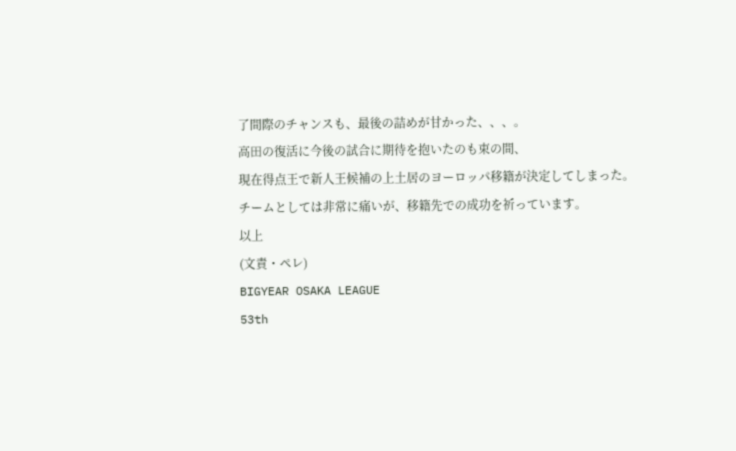了間際のチャンスも、最後の詰めが甘かった、、、。
高田の復活に今後の試合に期待を抱いたのも束の間、
現在得点王で新人王候補の上土居のヨーロッパ移籍が決定してしまった。
チームとしては非常に痛いが、移籍先での成功を祈っています。
以上
(文責・ペレ)
BIGYEAR OSAKA LEAGUE
53th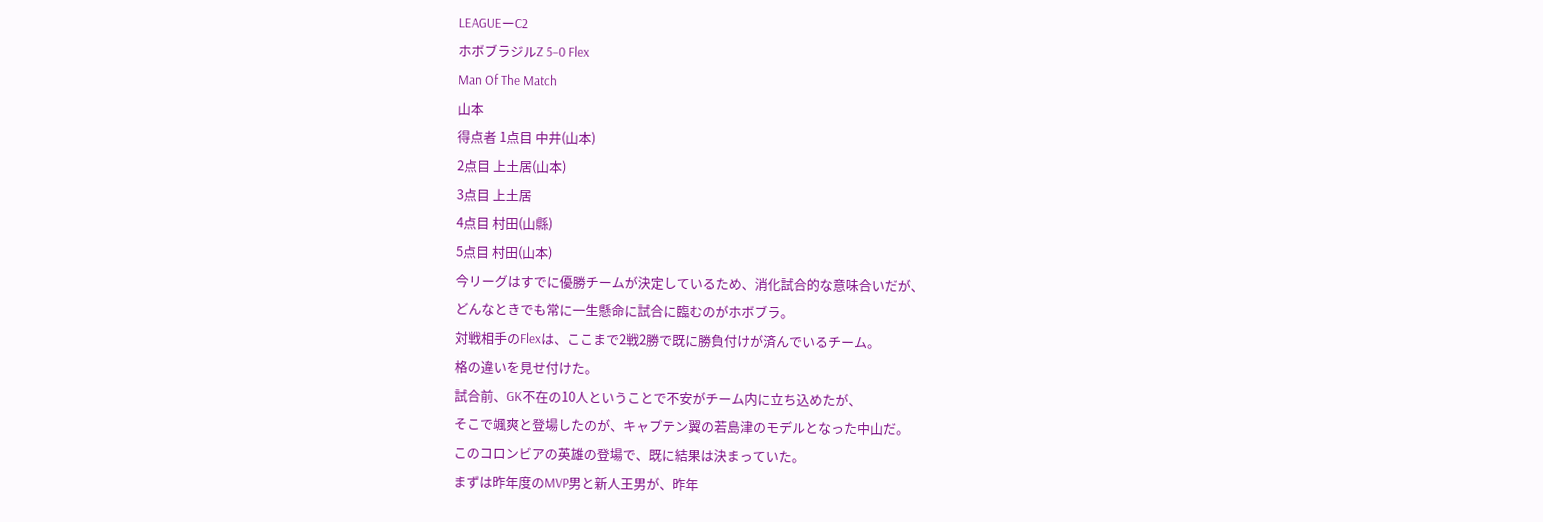LEAGUEーC2
ホボブラジルZ 5−0 Flex
Man Of The Match
山本
得点者 1点目 中井(山本)
2点目 上土居(山本)
3点目 上土居
4点目 村田(山縣)
5点目 村田(山本)
今リーグはすでに優勝チームが決定しているため、消化試合的な意味合いだが、
どんなときでも常に一生懸命に試合に臨むのがホボブラ。
対戦相手のFlexは、ここまで2戦2勝で既に勝負付けが済んでいるチーム。
格の違いを見せ付けた。
試合前、GK不在の10人ということで不安がチーム内に立ち込めたが、
そこで颯爽と登場したのが、キャプテン翼の若島津のモデルとなった中山だ。
このコロンビアの英雄の登場で、既に結果は決まっていた。
まずは昨年度のMVP男と新人王男が、昨年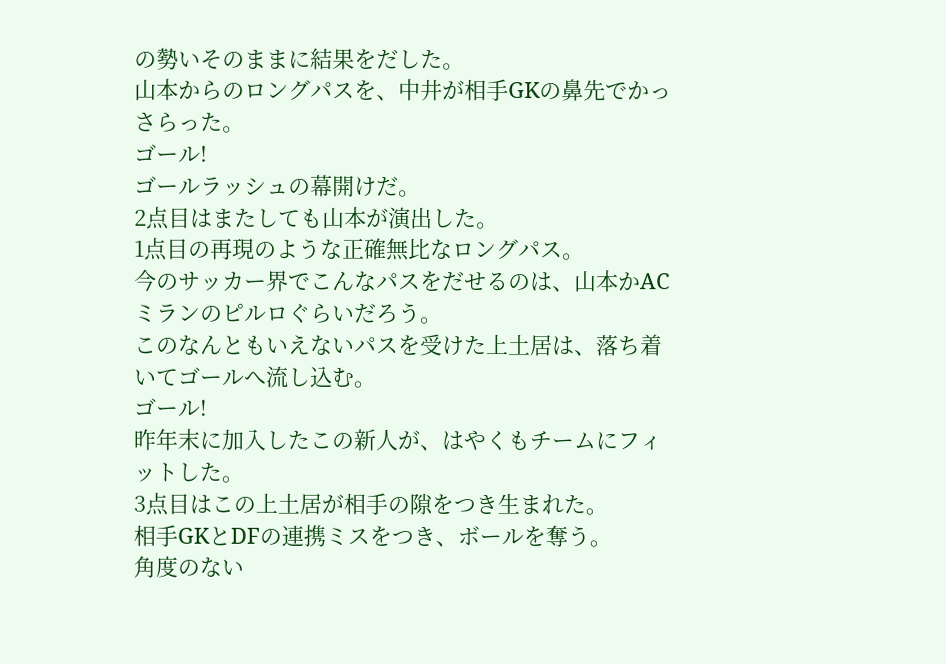の勢いそのままに結果をだした。
山本からのロングパスを、中井が相手GKの鼻先でかっさらった。
ゴール!
ゴールラッシュの幕開けだ。
2点目はまたしても山本が演出した。
1点目の再現のような正確無比なロングパス。
今のサッカー界でこんなパスをだせるのは、山本かACミランのピルロぐらいだろう。
このなんともいえないパスを受けた上土居は、落ち着いてゴールへ流し込む。
ゴール!
昨年末に加入したこの新人が、はやくもチームにフィットした。
3点目はこの上土居が相手の隙をつき生まれた。
相手GKとDFの連携ミスをつき、ボールを奪う。
角度のない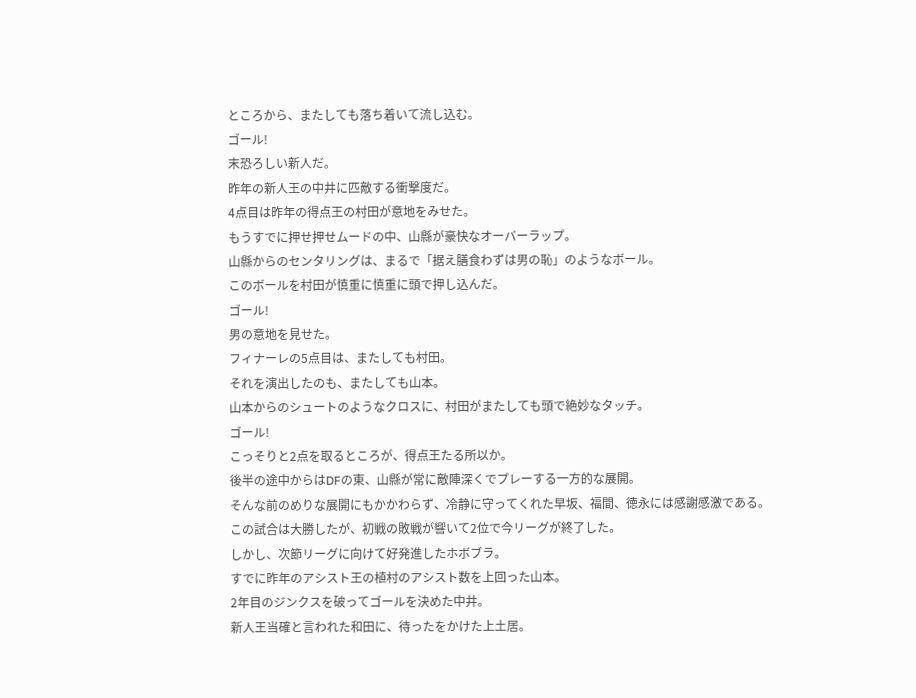ところから、またしても落ち着いて流し込む。
ゴール!
末恐ろしい新人だ。
昨年の新人王の中井に匹敵する衝撃度だ。
4点目は昨年の得点王の村田が意地をみせた。
もうすでに押せ押せムードの中、山縣が豪快なオーバーラップ。
山縣からのセンタリングは、まるで「据え膳食わずは男の恥」のようなボール。
このボールを村田が慎重に慎重に頭で押し込んだ。
ゴール!
男の意地を見せた。
フィナーレの5点目は、またしても村田。
それを演出したのも、またしても山本。
山本からのシュートのようなクロスに、村田がまたしても頭で絶妙なタッチ。
ゴール!
こっそりと2点を取るところが、得点王たる所以か。
後半の途中からはDFの東、山縣が常に敵陣深くでプレーする一方的な展開。
そんな前のめりな展開にもかかわらず、冷静に守ってくれた早坂、福間、徳永には感謝感激である。
この試合は大勝したが、初戦の敗戦が響いて2位で今リーグが終了した。
しかし、次節リーグに向けて好発進したホボブラ。
すでに昨年のアシスト王の植村のアシスト数を上回った山本。
2年目のジンクスを破ってゴールを決めた中井。
新人王当確と言われた和田に、待ったをかけた上土居。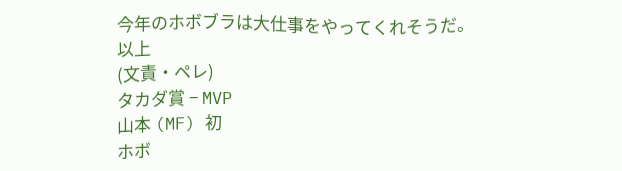今年のホボブラは大仕事をやってくれそうだ。
以上
(文責・ペレ)
タカダ賞 − MVP
山本 (MF) 初
ホボ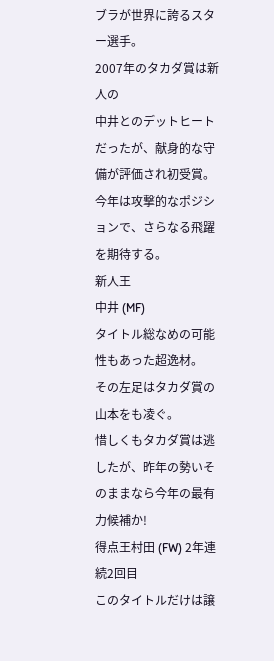ブラが世界に誇るスター選手。
2007年のタカダ賞は新人の
中井とのデットヒートだったが、献身的な守備が評価され初受賞。
今年は攻撃的なポジションで、さらなる飛躍を期待する。
新人王
中井 (MF)
タイトル総なめの可能性もあった超逸材。
その左足はタカダ賞の
山本をも凌ぐ。
惜しくもタカダ賞は逃したが、昨年の勢いそのままなら今年の最有力候補か!
得点王村田 (FW) 2年連続2回目
このタイトルだけは譲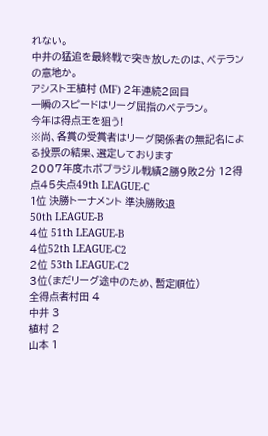れない。
中井の猛追を最終戦で突き放したのは、ベテランの意地か。
アシスト王植村 (MF) 2年連続2回目
一瞬のスピードはリーグ屈指のベテラン。
今年は得点王を狙う!
※尚、各賞の受賞者はリーグ関係者の無記名による投票の結果、選定しております
2007年度ホボブラジル戦績2勝9敗2分 12得点45失点49th LEAGUE-C
1位 決勝トーナメント 準決勝敗退
50th LEAGUE-B
4位 51th LEAGUE-B
4位52th LEAGUE-C2
2位 53th LEAGUE-C2
3位(まだリーグ途中のため、暫定順位)
全得点者村田 4
中井 3
植村 2
山本 1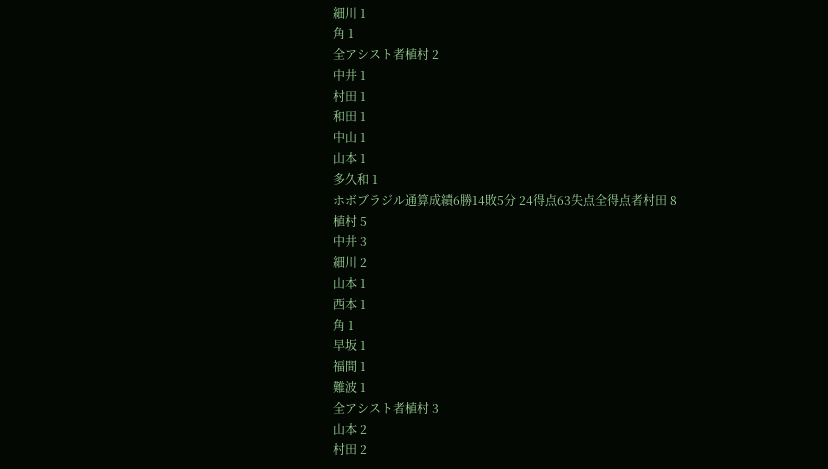細川 1
角 1
全アシスト者植村 2
中井 1
村田 1
和田 1
中山 1
山本 1
多久和 1
ホボブラジル通算成績6勝14敗5分 24得点63失点全得点者村田 8
植村 5
中井 3
細川 2
山本 1
西本 1
角 1
早坂 1
福間 1
難波 1
全アシスト者植村 3
山本 2
村田 2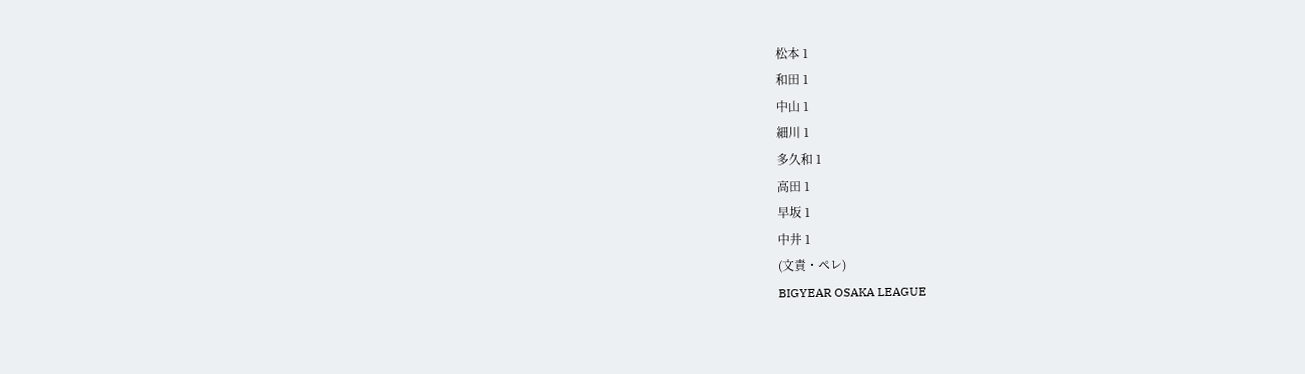松本 1
和田 1
中山 1
細川 1
多久和 1
高田 1
早坂 1
中井 1
(文責・ペレ)
BIGYEAR OSAKA LEAGUE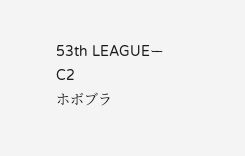53th LEAGUEーC2
ホボブラ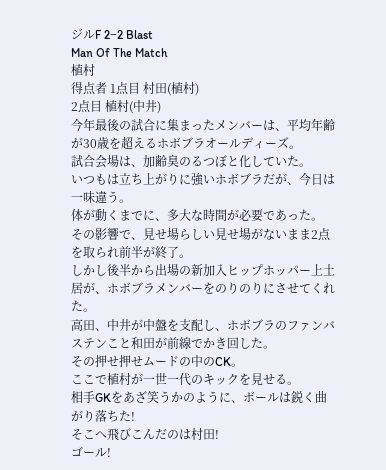ジルF 2−2 Blast
Man Of The Match
植村
得点者 1点目 村田(植村)
2点目 植村(中井)
今年最後の試合に集まったメンバーは、平均年齢が30歳を超えるホボブラオールディーズ。
試合会場は、加齢臭のるつぼと化していた。
いつもは立ち上がりに強いホボブラだが、今日は一味違う。
体が動くまでに、多大な時間が必要であった。
その影響で、見せ場らしい見せ場がないまま2点を取られ前半が終了。
しかし後半から出場の新加入ヒップホッパー上土居が、ホボブラメンバーをのりのりにさせてくれた。
高田、中井が中盤を支配し、ホボブラのファンバステンこと和田が前線でかき回した。
その押せ押せムードの中のCK。
ここで植村が一世一代のキックを見せる。
相手GKをあざ笑うかのように、ボールは鋭く曲がり落ちた!
そこへ飛びこんだのは村田!
ゴール!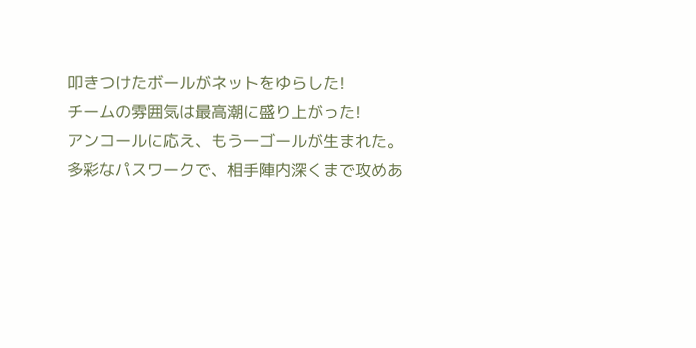叩きつけたボールがネットをゆらした!
チームの雰囲気は最高潮に盛り上がった!
アンコールに応え、もう一ゴールが生まれた。
多彩なパスワークで、相手陣内深くまで攻めあ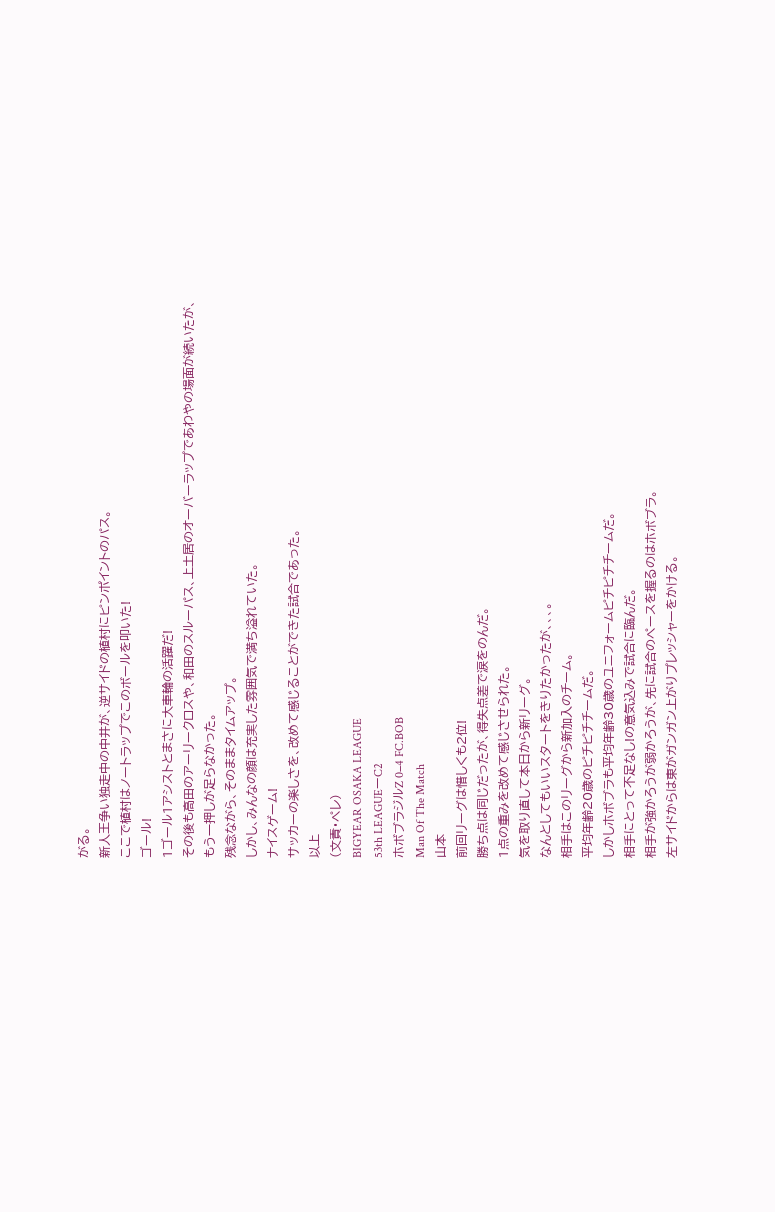がる。
新人王争い独走中の中井が、逆サイドの植村にピンポイントのパス。
ここで植村はノートラップでこのボールを叩いた!
ゴール!
1ゴール1アシストとまさに大車輪の活躍だ!
その後も高田のアーリークロスや、和田のスルーパス、上土居のオーバーラップであわやの場面が続いたが、もう一押しが足らなかった。
残念ながら、そのままタイムアップ。
しかし、みんなの顔は充実した雰囲気で満ち溢れていた。
ナイスゲーム!
サッカーの楽しさを、改めて感じることができた試合であった。
以上
(文責・ペレ)
BIGYEAR OSAKA LEAGUE
53th LEAGUEーC2
ホボブラジルZ 0−4 FC.BOB
Man Of The Match
山本
前回リーグは惜しくも2位!
勝ち点は同じだったが、得失点差で涙をのんだ。
1点の重みを改めて感じさせられた。
気を取り直して本日から新リーグ。
なんとしてもいいスタートをきりたかったが、、、。
相手はこのリーグから新加入のチーム。
平均年齢20歳のピチピチチームだ。
しかしホボブラも平均年齢30歳のユニフォームピチピチチームだ。
相手にとって不足なし!の意気込みで試合に臨んだ。
相手が強かろうが弱かろうが、先に試合のペースを握るのはホボブラ。
左サイドからは東がガンガン上がりプレッシャーをかける。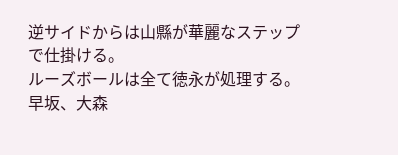逆サイドからは山縣が華麗なステップで仕掛ける。
ルーズボールは全て徳永が処理する。
早坂、大森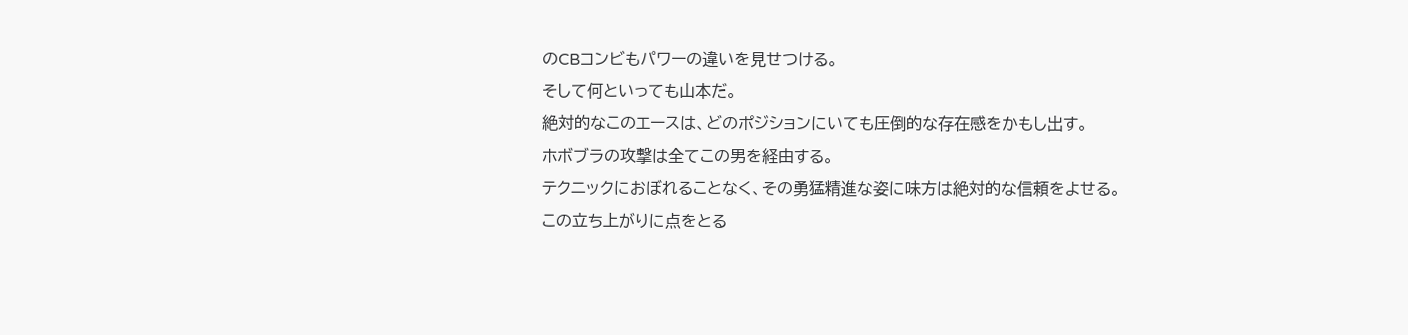のCBコンビもパワーの違いを見せつける。
そして何といっても山本だ。
絶対的なこのエースは、どのポジションにいても圧倒的な存在感をかもし出す。
ホボブラの攻撃は全てこの男を経由する。
テクニックにおぼれることなく、その勇猛精進な姿に味方は絶対的な信頼をよせる。
この立ち上がりに点をとる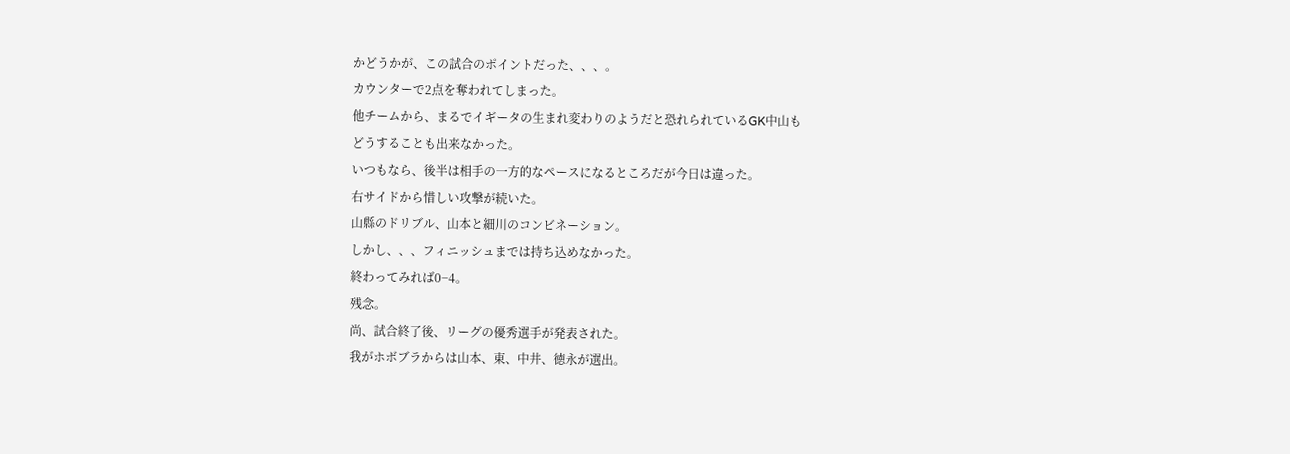かどうかが、この試合のポイントだった、、、。
カウンターで2点を奪われてしまった。
他チームから、まるでイギータの生まれ変わりのようだと恐れられているGK中山も
どうすることも出来なかった。
いつもなら、後半は相手の一方的なペースになるところだが今日は違った。
右サイドから惜しい攻撃が続いた。
山縣のドリブル、山本と細川のコンビネーション。
しかし、、、フィニッシュまでは持ち込めなかった。
終わってみれば0−4。
残念。
尚、試合終了後、リーグの優秀選手が発表された。
我がホボブラからは山本、東、中井、徳永が選出。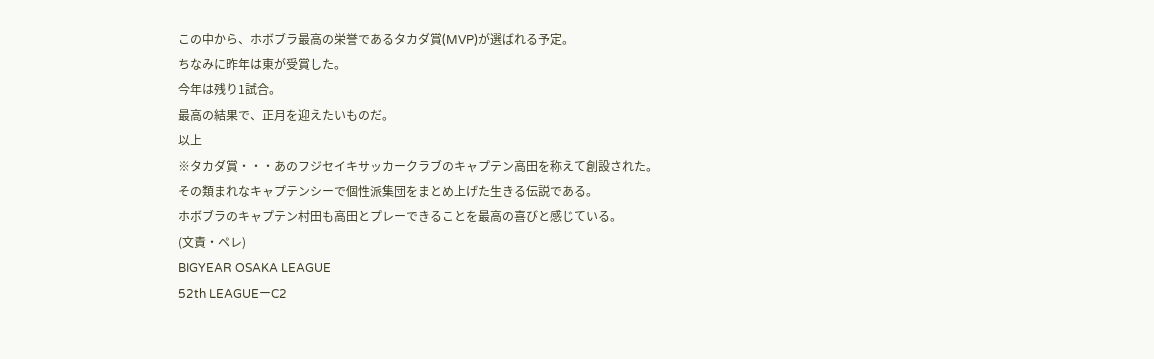この中から、ホボブラ最高の栄誉であるタカダ賞(MVP)が選ばれる予定。
ちなみに昨年は東が受賞した。
今年は残り1試合。
最高の結果で、正月を迎えたいものだ。
以上
※タカダ賞・・・あのフジセイキサッカークラブのキャプテン高田を称えて創設された。
その類まれなキャプテンシーで個性派集団をまとめ上げた生きる伝説である。
ホボブラのキャプテン村田も高田とプレーできることを最高の喜びと感じている。
(文責・ペレ)
BIGYEAR OSAKA LEAGUE
52th LEAGUEーC2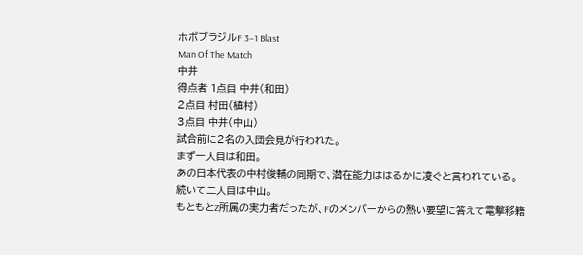ホボブラジルF 3−1 Blast
Man Of The Match
中井
得点者 1点目 中井(和田)
2点目 村田(植村)
3点目 中井(中山)
試合前に2名の入団会見が行われた。
まず一人目は和田。
あの日本代表の中村俊輔の同期で、潜在能力ははるかに凌ぐと言われている。
続いて二人目は中山。
もともとZ所属の実力者だったが、Fのメンバーからの熱い要望に答えて電撃移籍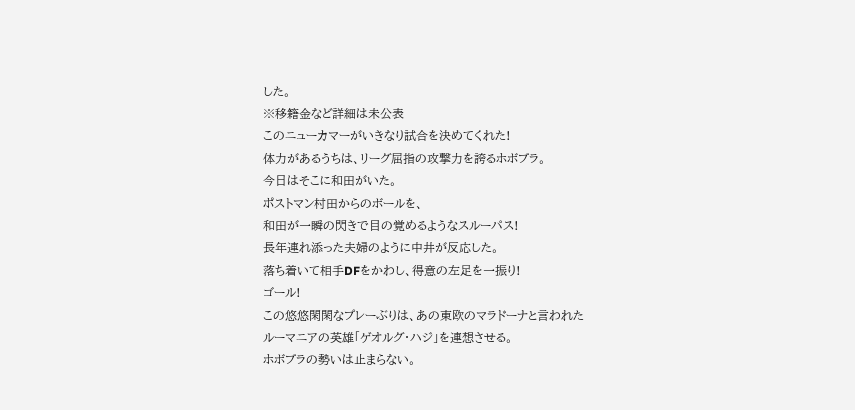した。
※移籍金など詳細は未公表
このニューカマーがいきなり試合を決めてくれた!
体力があるうちは、リーグ屈指の攻撃力を誇るホボブラ。
今日はそこに和田がいた。
ポストマン村田からのボールを、
和田が一瞬の閃きで目の覚めるようなスルーパス!
長年連れ添った夫婦のように中井が反応した。
落ち着いて相手DFをかわし、得意の左足を一振り!
ゴール!
この悠悠閑閑なプレーぶりは、あの東欧のマラドーナと言われた
ルーマニアの英雄「ゲオルグ・ハジ」を連想させる。
ホボブラの勢いは止まらない。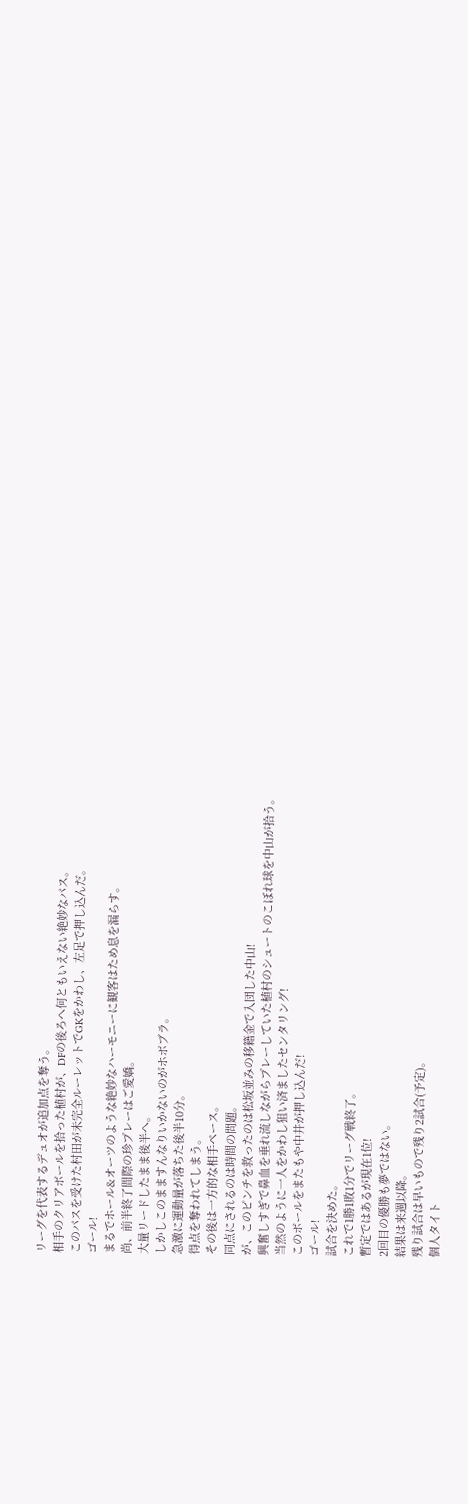リーグを代表するデュオが追加点を奪う。
相手のクリアボールを拾った植村が、DFの後ろへ何ともいえない絶妙なパス。
このパスを受けた村田が未完全ルーレットでGKをかわし、左足で押し込んだ。
ゴール!
まるでホール&オーツのような絶妙なハーモニーに観客はため息を漏らす。
尚、前半終了間際の珍プレーはご愛嬌。
大量リードしたまま後半へ。
しかしこのまますんなりいかないのがホボブラ。
急激に運動量が落ちた後半10分。
得点を奪われてしまう。
その後は一方的な相手ペース。
同点にされるのは時間の問題。
が、このピンチを救ったのは松坂並みの移籍金で入団した中山!
興奮しすぎで鼻血を垂れ流しながらプレーしていた植村のシュートのこぼれ球を中山が拾う。
当然のように一人をかわし狙い済ましたセンタリング!
このボールをまたもや中井が押し込んだ!
ゴール!
試合を決めた。
これで1勝1敗1分でリーグ戦終了。
暫定ではあるが現在1位!
2回目の優勝も夢ではない。
結果は来週以降。
残り試合は早いもので残り2試合(予定)。
個人タイト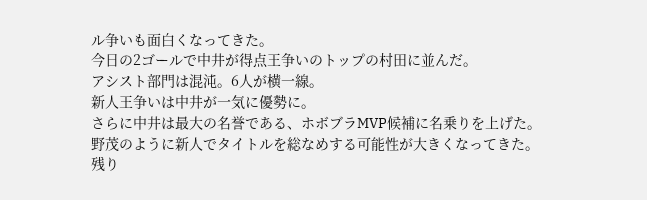ル争いも面白くなってきた。
今日の2ゴールで中井が得点王争いのトップの村田に並んだ。
アシスト部門は混沌。6人が横一線。
新人王争いは中井が一気に優勢に。
さらに中井は最大の名誉である、ホボブラMVP候補に名乗りを上げた。
野茂のように新人でタイトルを総なめする可能性が大きくなってきた。
残り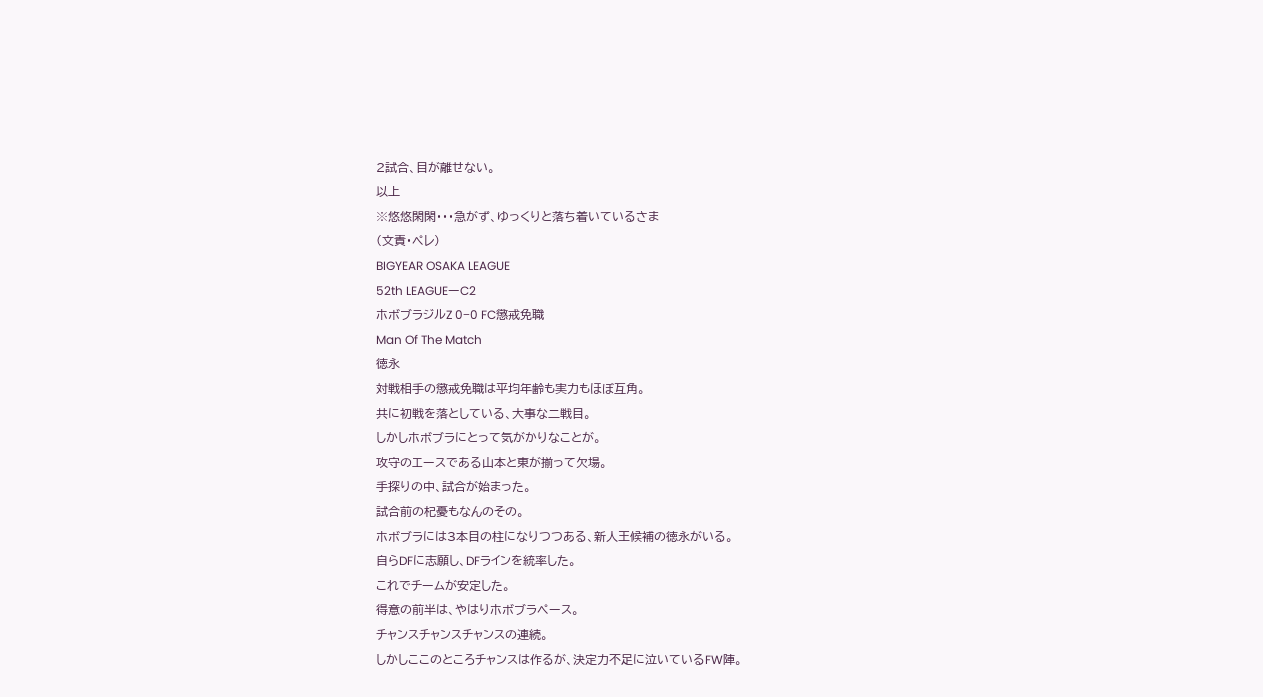2試合、目が離せない。
以上
※悠悠閑閑・・・急がず、ゆっくりと落ち着いているさま
(文責・ペレ)
BIGYEAR OSAKA LEAGUE
52th LEAGUEーC2
ホボブラジルZ 0−0 FC懲戒免職
Man Of The Match
徳永
対戦相手の懲戒免職は平均年齢も実力もほぼ互角。
共に初戦を落としている、大事な二戦目。
しかしホボブラにとって気がかりなことが。
攻守のエースである山本と東が揃って欠場。
手探りの中、試合が始まった。
試合前の杞憂もなんのその。
ホボブラには3本目の柱になりつつある、新人王候補の徳永がいる。
自らDFに志願し、DFラインを統率した。
これでチームが安定した。
得意の前半は、やはりホボブラペース。
チャンスチャンスチャンスの連続。
しかしここのところチャンスは作るが、決定力不足に泣いているFW陣。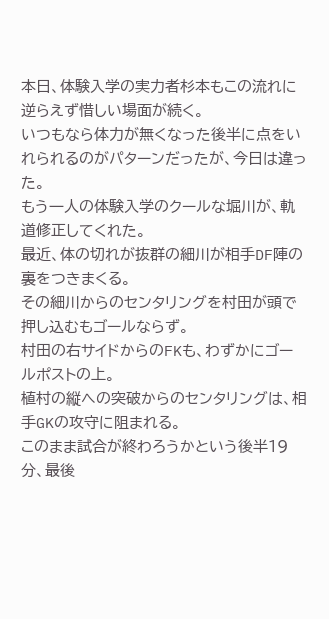本日、体験入学の実力者杉本もこの流れに逆らえず惜しい場面が続く。
いつもなら体力が無くなった後半に点をいれられるのがパターンだったが、今日は違った。
もう一人の体験入学のクールな堀川が、軌道修正してくれた。
最近、体の切れが抜群の細川が相手DF陣の裏をつきまくる。
その細川からのセンタリングを村田が頭で押し込むもゴールならず。
村田の右サイドからのFKも、わずかにゴールポストの上。
植村の縦への突破からのセンタリングは、相手GKの攻守に阻まれる。
このまま試合が終わろうかという後半19分、最後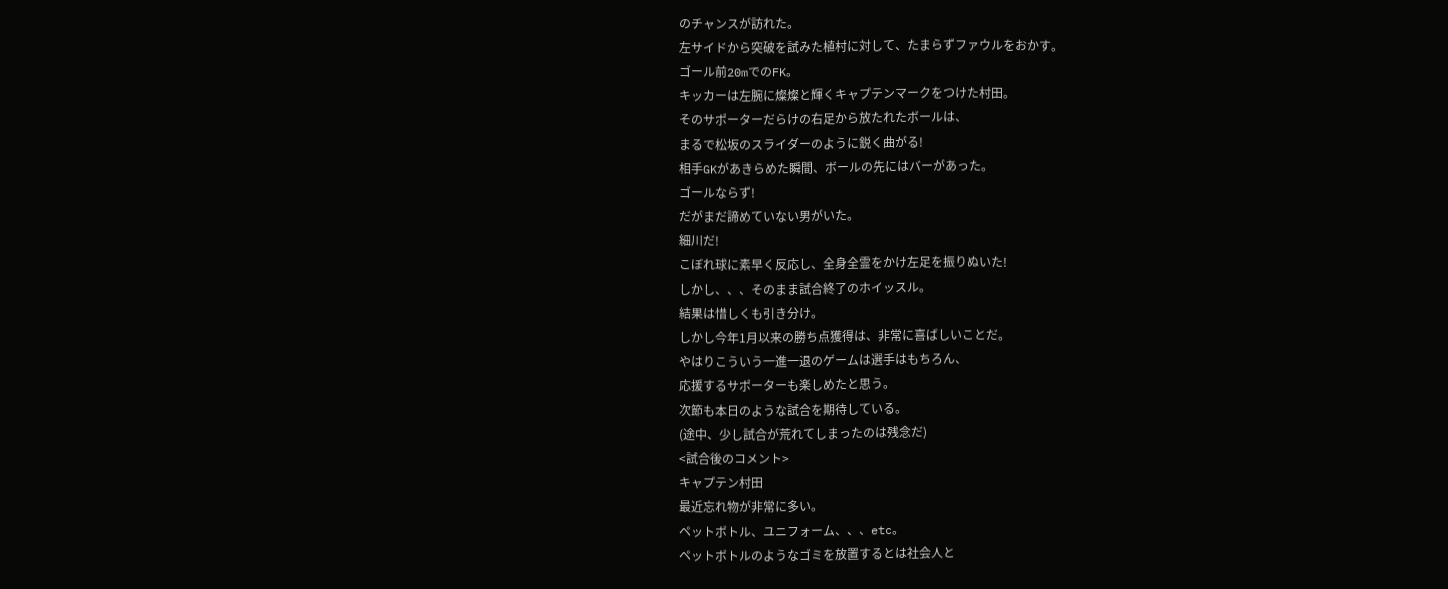のチャンスが訪れた。
左サイドから突破を試みた植村に対して、たまらずファウルをおかす。
ゴール前20mでのFK。
キッカーは左腕に燦燦と輝くキャプテンマークをつけた村田。
そのサポーターだらけの右足から放たれたボールは、
まるで松坂のスライダーのように鋭く曲がる!
相手GKがあきらめた瞬間、ボールの先にはバーがあった。
ゴールならず!
だがまだ諦めていない男がいた。
細川だ!
こぼれ球に素早く反応し、全身全霊をかけ左足を振りぬいた!
しかし、、、そのまま試合終了のホイッスル。
結果は惜しくも引き分け。
しかし今年1月以来の勝ち点獲得は、非常に喜ばしいことだ。
やはりこういう一進一退のゲームは選手はもちろん、
応援するサポーターも楽しめたと思う。
次節も本日のような試合を期待している。
(途中、少し試合が荒れてしまったのは残念だ)
<試合後のコメント>
キャプテン村田
最近忘れ物が非常に多い。
ペットボトル、ユニフォーム、、、etc。
ペットボトルのようなゴミを放置するとは社会人と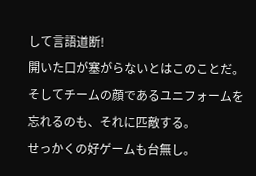して言語道断!
開いた口が塞がらないとはこのことだ。
そしてチームの顔であるユニフォームを忘れるのも、それに匹敵する。
せっかくの好ゲームも台無し。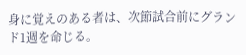身に覚えのある者は、次節試合前にグランド1週を命じる。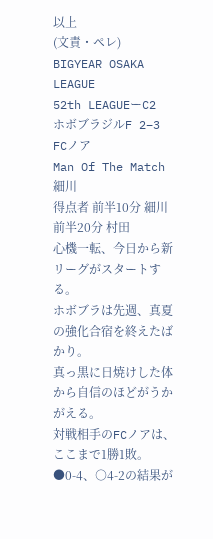以上
(文責・ペレ)
BIGYEAR OSAKA LEAGUE
52th LEAGUEーC2
ホボブラジルF 2−3 FCノア
Man Of The Match
細川
得点者 前半10分 細川
前半20分 村田
心機一転、今日から新リーグがスタートする。
ホボブラは先週、真夏の強化合宿を終えたばかり。
真っ黒に日焼けした体から自信のほどがうかがえる。
対戦相手のFCノアは、ここまで1勝1敗。
●0-4、○4-2の結果が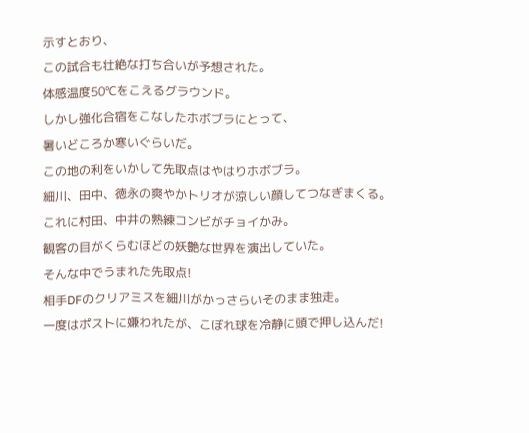示すとおり、
この試合も壮絶な打ち合いが予想された。
体感温度50℃をこえるグラウンド。
しかし強化合宿をこなしたホボブラにとって、
暑いどころか寒いぐらいだ。
この地の利をいかして先取点はやはりホボブラ。
細川、田中、徳永の爽やかトリオが涼しい顔してつなぎまくる。
これに村田、中井の熟練コンビがチョイかみ。
観客の目がくらむほどの妖艶な世界を演出していた。
そんな中でうまれた先取点!
相手DFのクリアミスを細川がかっさらいそのまま独走。
一度はポストに嫌われたが、こぼれ球を冷静に頭で押し込んだ!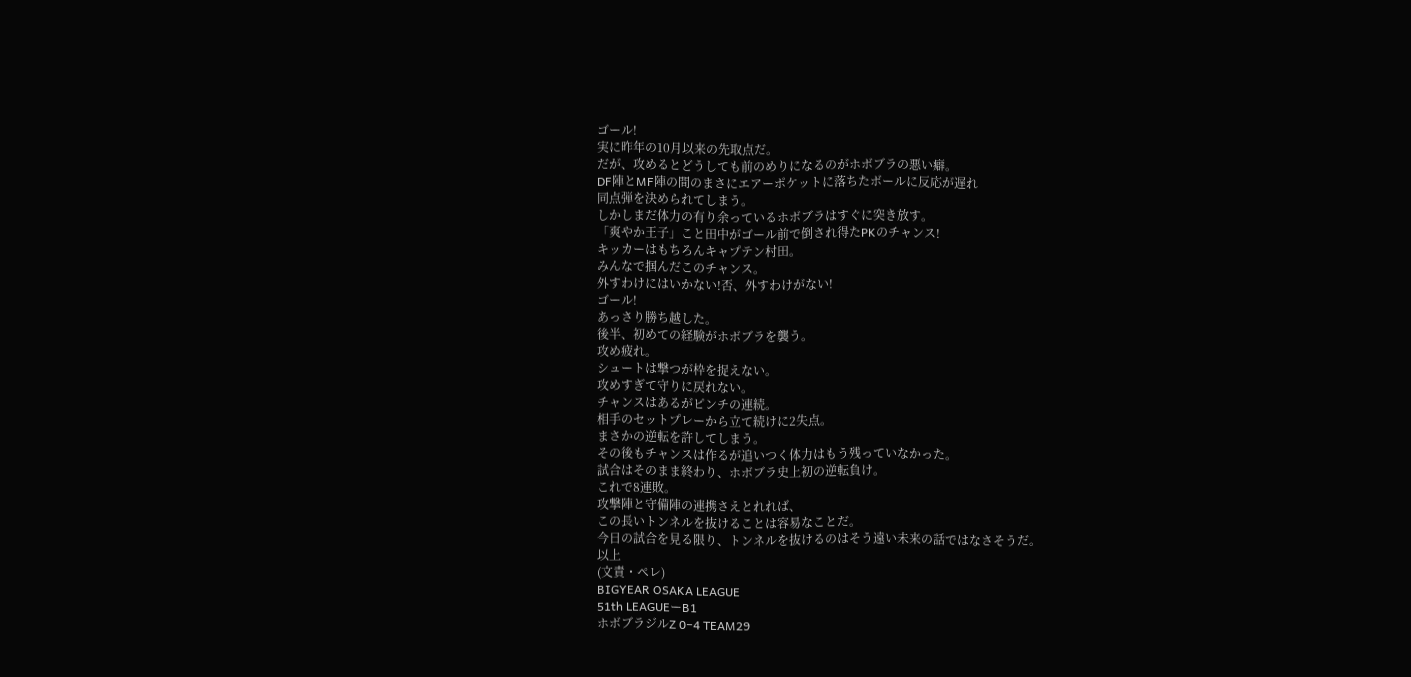ゴール!
実に昨年の10月以来の先取点だ。
だが、攻めるとどうしても前のめりになるのがホボブラの悪い癖。
DF陣とMF陣の間のまさにエアーポケットに落ちたボールに反応が遅れ
同点弾を決められてしまう。
しかしまだ体力の有り余っているホボブラはすぐに突き放す。
「爽やか王子」こと田中がゴール前で倒され得たPKのチャンス!
キッカーはもちろんキャプテン村田。
みんなで掴んだこのチャンス。
外すわけにはいかない!否、外すわけがない!
ゴール!
あっさり勝ち越した。
後半、初めての経験がホボブラを襲う。
攻め疲れ。
シュートは撃つが枠を捉えない。
攻めすぎて守りに戻れない。
チャンスはあるがピンチの連続。
相手のセットプレーから立て続けに2失点。
まさかの逆転を許してしまう。
その後もチャンスは作るが追いつく体力はもう残っていなかった。
試合はそのまま終わり、ホボブラ史上初の逆転負け。
これで8連敗。
攻撃陣と守備陣の連携さえとれれば、
この長いトンネルを抜けることは容易なことだ。
今日の試合を見る限り、トンネルを抜けるのはそう遠い未来の話ではなさそうだ。
以上
(文責・ペレ)
BIGYEAR OSAKA LEAGUE
51th LEAGUEーB1
ホボブラジルZ 0−4 TEAM29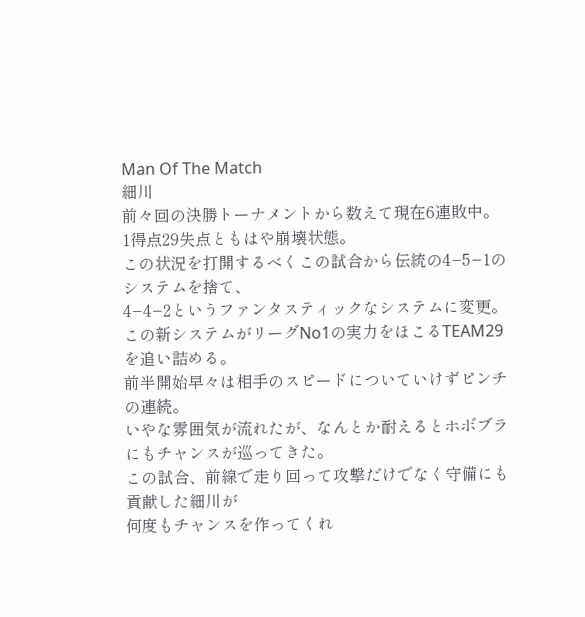Man Of The Match
細川
前々回の決勝トーナメントから数えて現在6連敗中。
1得点29失点ともはや崩壊状態。
この状況を打開するべくこの試合から伝統の4−5−1のシステムを捨て、
4−4−2というファンタスティックなシステムに変更。
この新システムがリーグNo1の実力をほこるTEAM29を追い詰める。
前半開始早々は相手のスピードについていけずピンチの連続。
いやな雰囲気が流れたが、なんとか耐えるとホボブラにもチャンスが巡ってきた。
この試合、前線で走り回って攻撃だけでなく守備にも貢献した細川が
何度もチャンスを作ってくれ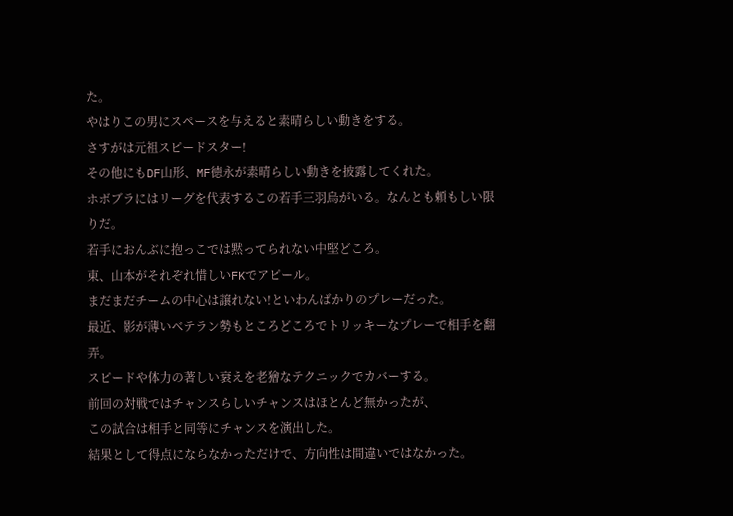た。
やはりこの男にスペースを与えると素晴らしい動きをする。
さすがは元祖スピードスター!
その他にもDF山形、MF徳永が素晴らしい動きを披露してくれた。
ホボブラにはリーグを代表するこの若手三羽烏がいる。なんとも頼もしい限りだ。
若手におんぶに抱っこでは黙ってられない中堅どころ。
東、山本がそれぞれ惜しいFKでアピール。
まだまだチームの中心は譲れない!といわんばかりのプレーだった。
最近、影が薄いベテラン勢もところどころでトリッキーなプレーで相手を翻弄。
スピードや体力の著しい衰えを老獪なテクニックでカバーする。
前回の対戦ではチャンスらしいチャンスはほとんど無かったが、
この試合は相手と同等にチャンスを演出した。
結果として得点にならなかっただけで、方向性は間違いではなかった。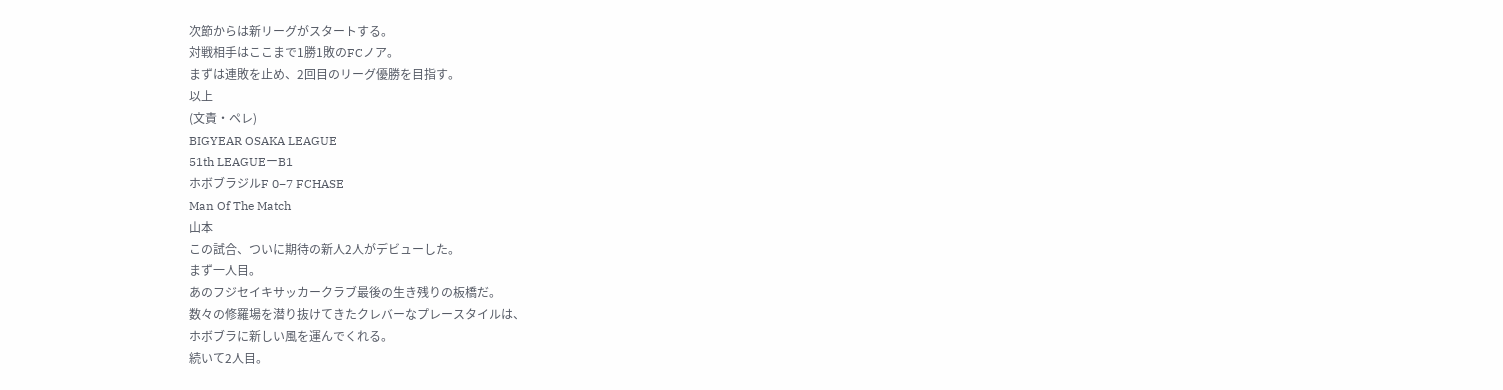次節からは新リーグがスタートする。
対戦相手はここまで1勝1敗のFCノア。
まずは連敗を止め、2回目のリーグ優勝を目指す。
以上
(文責・ペレ)
BIGYEAR OSAKA LEAGUE
51th LEAGUEーB1
ホボブラジルF 0−7 FCHASE
Man Of The Match
山本
この試合、ついに期待の新人2人がデビューした。
まず一人目。
あのフジセイキサッカークラブ最後の生き残りの板橋だ。
数々の修羅場を潜り抜けてきたクレバーなプレースタイルは、
ホボブラに新しい風を運んでくれる。
続いて2人目。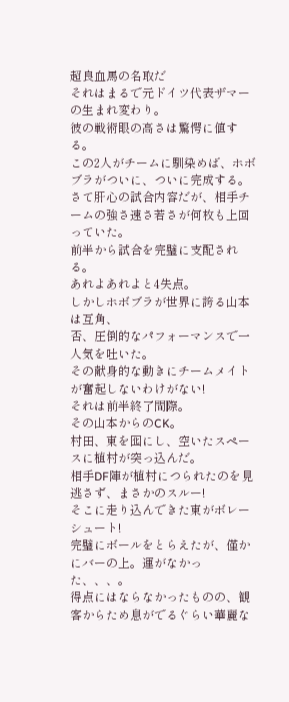超良血馬の名取だ
それはまるで元ドイツ代表ザマーの生まれ変わり。
彼の戦術眼の高さは驚愕に値する。
この2人がチームに馴染めば、ホボブラがついに、ついに完成する。
さて肝心の試合内容だが、相手チームの強さ速さ若さが何枚も上回っていた。
前半から試合を完璧に支配される。
あれよあれよと4失点。
しかしホボブラが世界に誇る山本は互角、
否、圧倒的なパフォーマンスで一人気を吐いた。
その献身的な動きにチームメイトが奮起しないわけがない!
それは前半終了間際。
その山本からのCK。
村田、東を囮にし、空いたスペースに植村が突っ込んだ。
相手DF陣が植村につられたのを見逃さず、まさかのスルー!
そこに走り込んできた東がボレーシュート!
完璧にボールをとらえたが、僅かにバーの上。運がなかった、、、。
得点にはならなかったものの、観客からため息がでるぐらい華麗な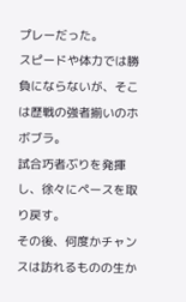プレーだった。
スピードや体力では勝負にならないが、そこは歴戦の強者揃いのホボブラ。
試合巧者ぶりを発揮し、徐々にペースを取り戻す。
その後、何度かチャンスは訪れるものの生か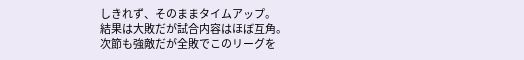しきれず、そのままタイムアップ。
結果は大敗だが試合内容はほぼ互角。
次節も強敵だが全敗でこのリーグを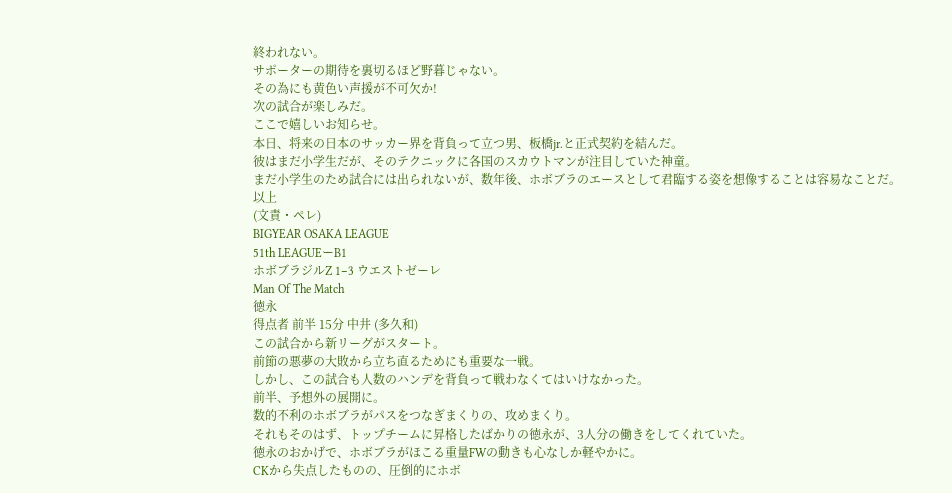終われない。
サポーターの期待を裏切るほど野暮じゃない。
その為にも黄色い声援が不可欠か!
次の試合が楽しみだ。
ここで嬉しいお知らせ。
本日、将来の日本のサッカー界を背負って立つ男、板橋jr.と正式契約を結んだ。
彼はまだ小学生だが、そのテクニックに各国のスカウトマンが注目していた神童。
まだ小学生のため試合には出られないが、数年後、ホボブラのエースとして君臨する姿を想像することは容易なことだ。
以上
(文責・ペレ)
BIGYEAR OSAKA LEAGUE
51th LEAGUEーB1
ホボブラジルZ 1−3 ウエストゼーレ
Man Of The Match
徳永
得点者 前半 15分 中井 (多久和)
この試合から新リーグがスタート。
前節の悪夢の大敗から立ち直るためにも重要な一戦。
しかし、この試合も人数のハンデを背負って戦わなくてはいけなかった。
前半、予想外の展開に。
数的不利のホボブラがパスをつなぎまくりの、攻めまくり。
それもそのはず、トップチームに昇格したばかりの徳永が、3人分の働きをしてくれていた。
徳永のおかげで、ホボブラがほこる重量FWの動きも心なしか軽やかに。
CKから失点したものの、圧倒的にホボ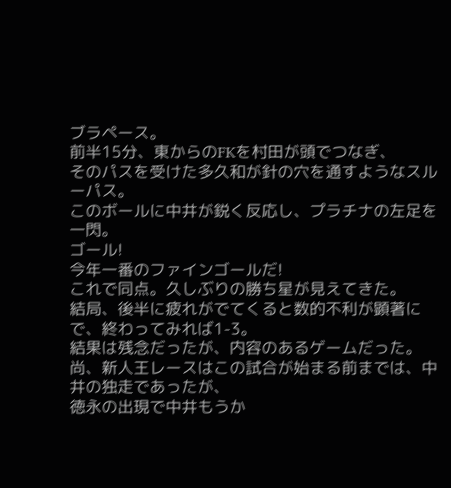ブラペース。
前半15分、東からのFKを村田が頭でつなぎ、
そのパスを受けた多久和が針の穴を通すようなスルーパス。
このボールに中井が鋭く反応し、プラチナの左足を一閃。
ゴール!
今年一番のファインゴールだ!
これで同点。久しぶりの勝ち星が見えてきた。
結局、後半に疲れがでてくると数的不利が顕著にで、終わってみれば1-3。
結果は残念だったが、内容のあるゲームだった。
尚、新人王レースはこの試合が始まる前までは、中井の独走であったが、
徳永の出現で中井もうか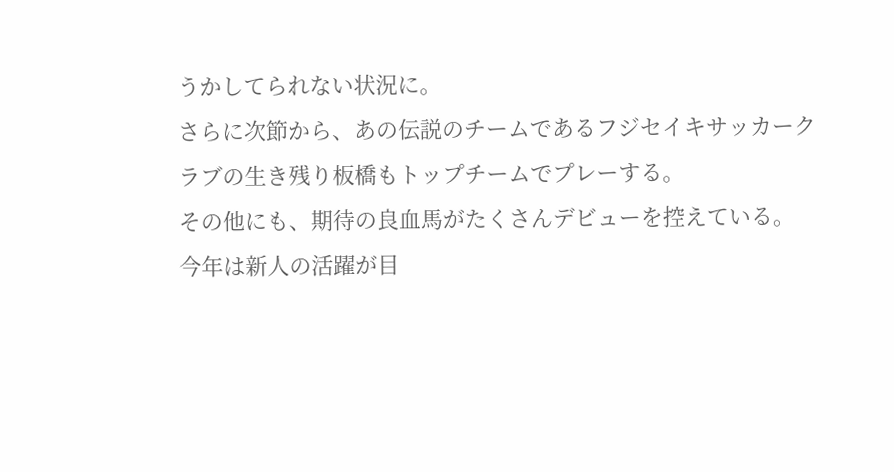うかしてられない状況に。
さらに次節から、あの伝説のチームであるフジセイキサッカークラブの生き残り板橋もトップチームでプレーする。
その他にも、期待の良血馬がたくさんデビューを控えている。
今年は新人の活躍が目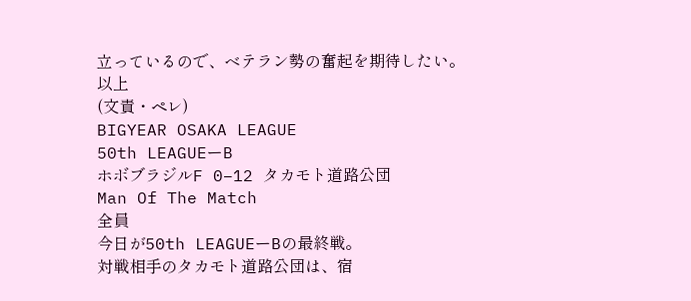立っているので、ベテラン勢の奮起を期待したい。
以上
(文責・ペレ)
BIGYEAR OSAKA LEAGUE
50th LEAGUEーB
ホボブラジルF 0−12 タカモト道路公団
Man Of The Match
全員
今日が50th LEAGUEーBの最終戦。
対戦相手のタカモト道路公団は、宿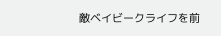敵ベイビークライフを前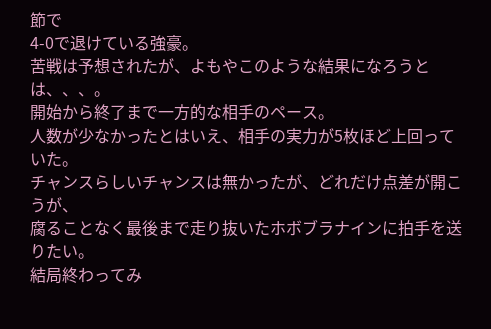節で
4-0で退けている強豪。
苦戦は予想されたが、よもやこのような結果になろうとは、、、。
開始から終了まで一方的な相手のペース。
人数が少なかったとはいえ、相手の実力が5枚ほど上回っていた。
チャンスらしいチャンスは無かったが、どれだけ点差が開こうが、
腐ることなく最後まで走り抜いたホボブラナインに拍手を送りたい。
結局終わってみ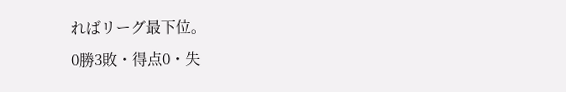ればリーグ最下位。
0勝3敗・得点0・失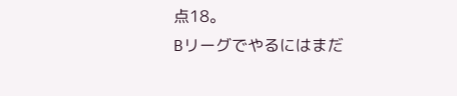点18。
Bリーグでやるにはまだ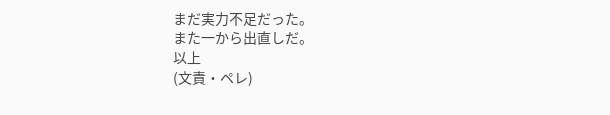まだ実力不足だった。
また一から出直しだ。
以上
(文責・ペレ)